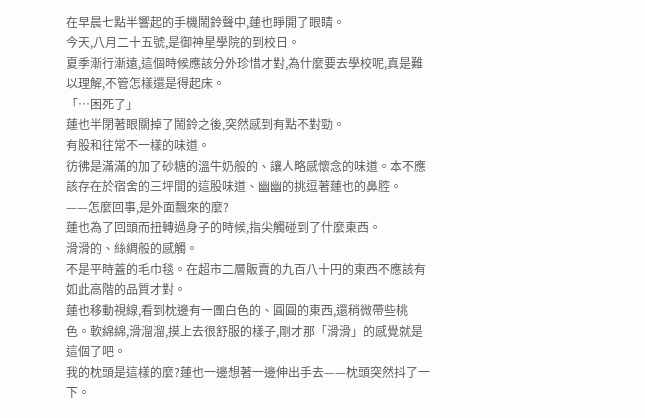在早晨七點半響起的手機鬧鈴聲中,蓮也睜開了眼睛。
今天,八月二十五號,是御神星學院的到校日。
夏季漸行漸遠,這個時候應該分外珍惜才對,為什麼要去學校呢,真是難以理解,不管怎樣還是得起床。
「…困死了」
蓮也半閉著眼關掉了鬧鈴之後,突然感到有點不對勁。
有股和往常不一樣的味道。
彷彿是滿滿的加了砂糖的溫牛奶般的、讓人略感懷念的味道。本不應該存在於宿舍的三坪間的這股味道、幽幽的挑逗著蓮也的鼻腔。
——怎麼回事,是外面飄來的麼?
蓮也為了回頭而扭轉過身子的時候,指尖觸碰到了什麼東西。
滑滑的、絲綢般的感觸。
不是平時蓋的毛巾毯。在超市二層販賣的九百八十円的東西不應該有如此高階的品質才對。
蓮也移動視線,看到枕邊有一團白色的、圓圓的東西,還稍微帶些桃色。軟綿綿,滑溜溜,摸上去很舒服的樣子,剛才那「滑滑」的感覺就是這個了吧。
我的枕頭是這樣的麼?蓮也一邊想著一邊伸出手去——枕頭突然抖了一下。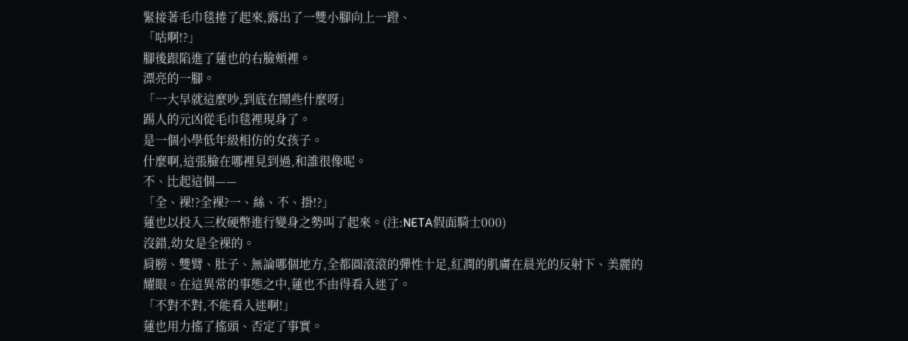緊接著毛巾毯捲了起來,露出了一雙小腳向上一蹬、
「咕啊!?」
腳後跟陷進了蓮也的右臉頰裡。
漂亮的一腳。
「一大早就這麼吵,到底在鬧些什麼呀」
踢人的元凶從毛巾毯裡現身了。
是一個小學低年級相仿的女孩子。
什麼啊,這張臉在哪裡見到過,和誰很像呢。
不、比起這個——
「全、裸!?全裸?一、絲、不、掛!?」
蓮也以投入三枚硬幣進行變身之勢叫了起來。(注:NETA假面騎士000)
沒錯,幼女是全裸的。
肩膀、雙臂、肚子、無論哪個地方,全都圓滾滾的彈性十足,紅潤的肌膚在晨光的反射下、美麗的耀眼。在這異常的事態之中,蓮也不由得看入迷了。
「不對不對,不能看入迷啊!」
蓮也用力搖了搖頭、否定了事實。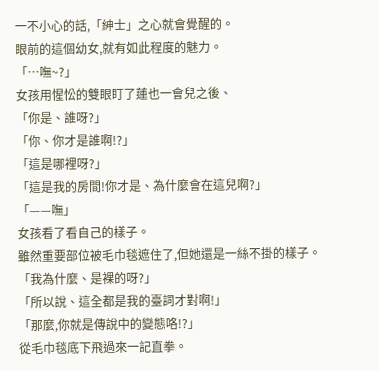一不小心的話,「紳士」之心就會覺醒的。
眼前的這個幼女,就有如此程度的魅力。
「…嘸~?」
女孩用惺忪的雙眼盯了蓮也一會兒之後、
「你是、誰呀?」
「你、你才是誰啊!?」
「這是哪裡呀?」
「這是我的房間!你才是、為什麼會在這兒啊?」
「——嘸」
女孩看了看自己的樣子。
雖然重要部位被毛巾毯遮住了,但她還是一絲不掛的樣子。
「我為什麼、是裸的呀?」
「所以說、這全都是我的臺詞才對啊!」
「那麼,你就是傳說中的變態咯!?」
從毛巾毯底下飛過來一記直拳。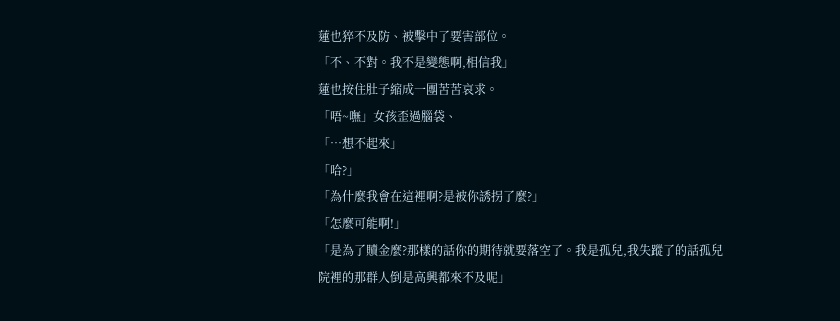蓮也猝不及防、被擊中了要害部位。
「不、不對。我不是變態啊,相信我」
蓮也按住肚子縮成一團苦苦哀求。
「唔~嘸」女孩歪過腦袋、
「…想不起來」
「哈?」
「為什麼我會在這裡啊?是被你誘拐了麼?」
「怎麼可能啊!」
「是為了贖金麼?那樣的話你的期待就要落空了。我是孤兒,我失蹤了的話孤兒院裡的那群人倒是高興都來不及呢」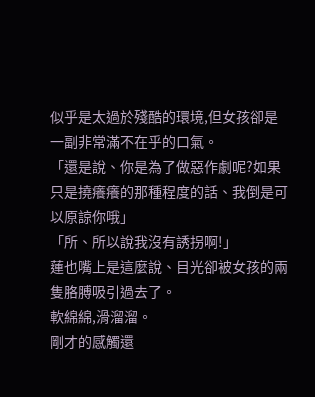似乎是太過於殘酷的環境,但女孩卻是一副非常滿不在乎的口氣。
「還是說、你是為了做惡作劇呢?如果只是撓癢癢的那種程度的話、我倒是可以原諒你哦」
「所、所以說我沒有誘拐啊!」
蓮也嘴上是這麼說、目光卻被女孩的兩隻胳膊吸引過去了。
軟綿綿,滑溜溜。
剛才的感觸還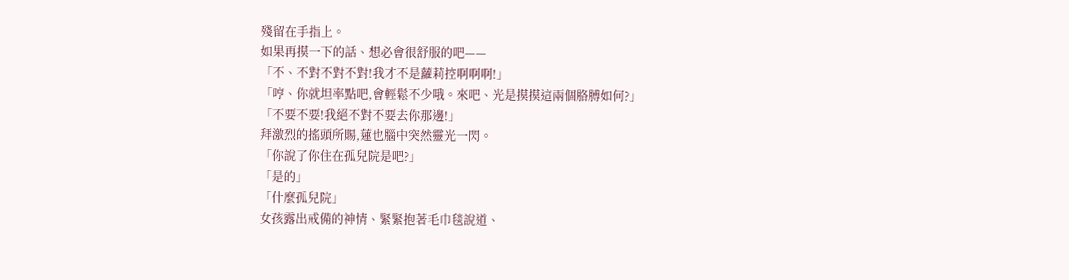殘留在手指上。
如果再摸一下的話、想必會很舒服的吧——
「不、不對不對不對!我才不是蘿莉控啊啊啊!」
「哼、你就坦率點吧,會輕鬆不少哦。來吧、光是摸摸這兩個胳膊如何?」
「不要不要!我絕不對不要去你那邊!」
拜激烈的搖頭所賜,蓮也腦中突然靈光一閃。
「你說了你住在孤兒院是吧?」
「是的」
「什麼孤兒院」
女孩露出戒備的神情、緊緊抱著毛巾毯說道、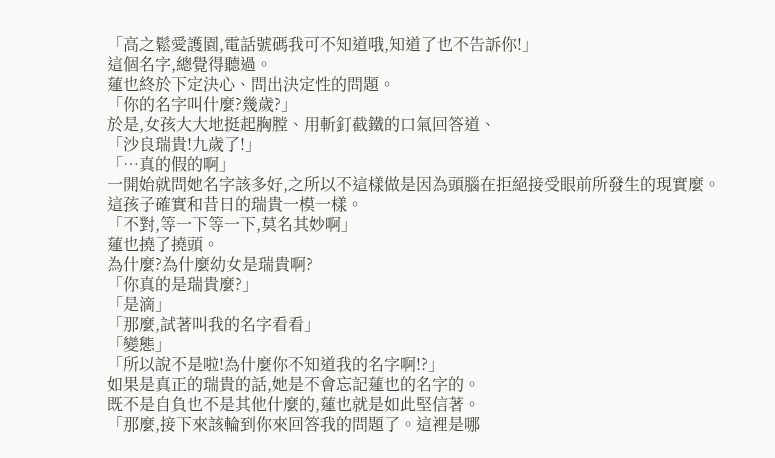「高之鬆愛護園,電話號碼我可不知道哦,知道了也不告訴你!」
這個名字,總覺得聽過。
蓮也終於下定決心、問出決定性的問題。
「你的名字叫什麼?幾歲?」
於是,女孩大大地挺起胸膛、用斬釘截鐵的口氣回答道、
「沙良瑞貴!九歲了!」
「…真的假的啊」
一開始就問她名字該多好,之所以不這樣做是因為頭腦在拒絕接受眼前所發生的現實麼。
這孩子確實和昔日的瑞貴一模一樣。
「不對,等一下等一下,莫名其妙啊」
蓮也撓了撓頭。
為什麼?為什麼幼女是瑞貴啊?
「你真的是瑞貴麼?」
「是滴」
「那麼,試著叫我的名字看看」
「變態」
「所以說不是啦!為什麼你不知道我的名字啊!?」
如果是真正的瑞貴的話,她是不會忘記蓮也的名字的。
既不是自負也不是其他什麼的,蓮也就是如此堅信著。
「那麼,接下來該輪到你來回答我的問題了。這裡是哪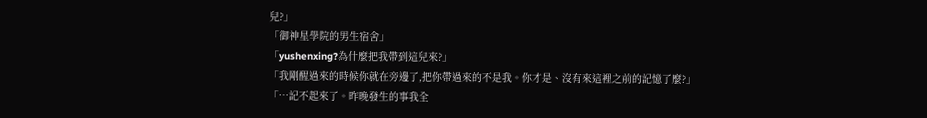兒?」
「御神星學院的男生宿舍」
「yushenxing?為什麼把我帶到這兒來?」
「我剛醒過來的時候你就在旁邊了,把你帶過來的不是我。你才是、沒有來這裡之前的記憶了麼?」
「…記不起來了。昨晚發生的事我全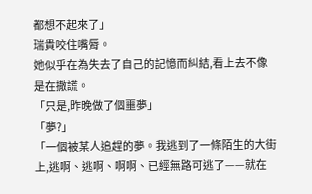都想不起來了」
瑞貴咬住嘴脣。
她似乎在為失去了自己的記憶而糾結,看上去不像是在撒謊。
「只是,昨晚做了個噩夢」
「夢?」
「一個被某人追趕的夢。我逃到了一條陌生的大街上,逃啊、逃啊、啊啊、已經無路可逃了——就在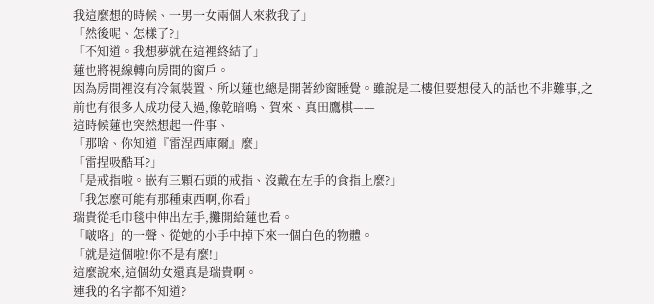我這麼想的時候、一男一女兩個人來救我了」
「然後呢、怎樣了?」
「不知道。我想夢就在這裡終結了」
蓮也將視線轉向房間的窗戶。
因為房間裡沒有冷氣裝置、所以蓮也總是開著紗窗睡覺。雖說是二樓但要想侵入的話也不非難事,之前也有很多人成功侵入過,像乾暗鳴、賀來、真田鷹棋——
這時候蓮也突然想起一件事、
「那啥、你知道『雷涅西庫爾』麼」
「雷捏吸酷耳?」
「是戒指啦。嵌有三顆石頭的戒指、沒戴在左手的食指上麼?」
「我怎麼可能有那種東西啊,你看」
瑞貴從毛巾毯中伸出左手,攤開給蓮也看。
「啵咯」的一聲、從她的小手中掉下來一個白色的物體。
「就是這個啦!你不是有麼!」
這麼說來,這個幼女還真是瑞貴啊。
連我的名字都不知道?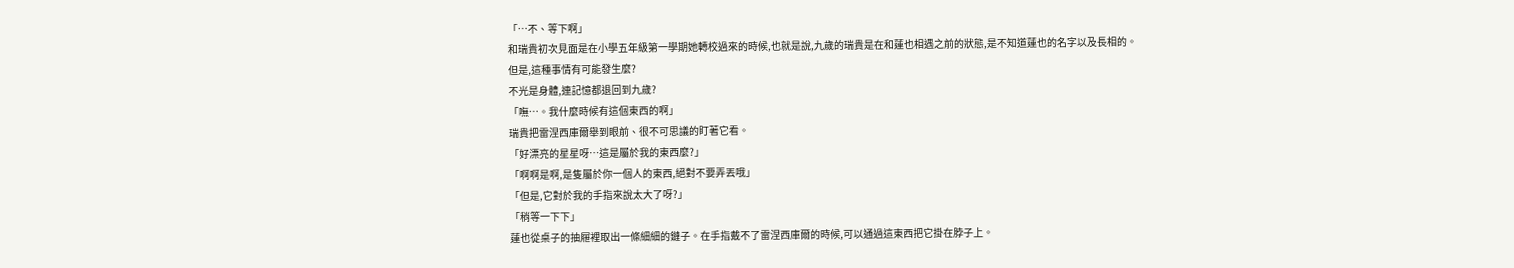「…不、等下啊」
和瑞貴初次見面是在小學五年級第一學期她轉校過來的時候,也就是說,九歲的瑞貴是在和蓮也相遇之前的狀態,是不知道蓮也的名字以及長相的。
但是,這種事情有可能發生麼?
不光是身體,連記憶都退回到九歲?
「嘸…。我什麼時候有這個東西的啊」
瑞貴把雷涅西庫爾舉到眼前、很不可思議的盯著它看。
「好漂亮的星星呀…這是屬於我的東西麼?」
「啊啊是啊,是隻屬於你一個人的東西,絕對不要弄丟哦」
「但是,它對於我的手指來說太大了呀?」
「稍等一下下」
蓮也從桌子的抽屜裡取出一條細細的鏈子。在手指戴不了雷涅西庫爾的時候,可以通過這東西把它掛在脖子上。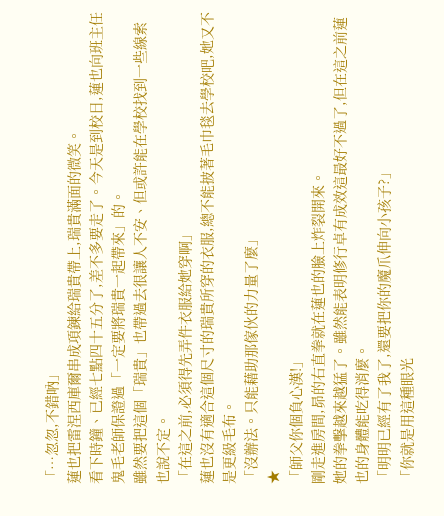「…忽忽,不錯吶」
蓮也把雷涅西庫爾串成項鍊給瑞貴帶上,瑞貴滿面的微笑。
看下時鐘、已經七點四十五分了,差不多要走了。今天是到校日,蓮也向班主任鬼毛老師保證過「一定要將瑞貴一起帶來」的。
雖然要把這個「瑞貴」也帶過去很讓人不安、但或許能在學校找到一些線索也說不定。
「在這之前,必須得先弄件衣服給她穿啊」
蓮也沒有適合這個尺寸的瑞貴所穿的衣服,總不能披著毛巾毯去學校吧,她又不是更級毛布。
「沒辦法。只能藉助那傢伙的力量了麼」
★
「師父你個負心漢!」
剛走進房間,昴的右直拳就在蓮也的臉上炸裂開來。
她的拳擊越來越猛了。雖然能表明修行卓有成效這最好不過了,但在這之前蓮也的身體能吃得消麼。
「明明已經有了我了,還要把你的魔爪伸向小孩子?」
「你就是用這種眼光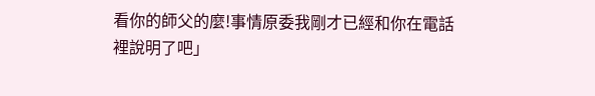看你的師父的麼!事情原委我剛才已經和你在電話裡說明了吧」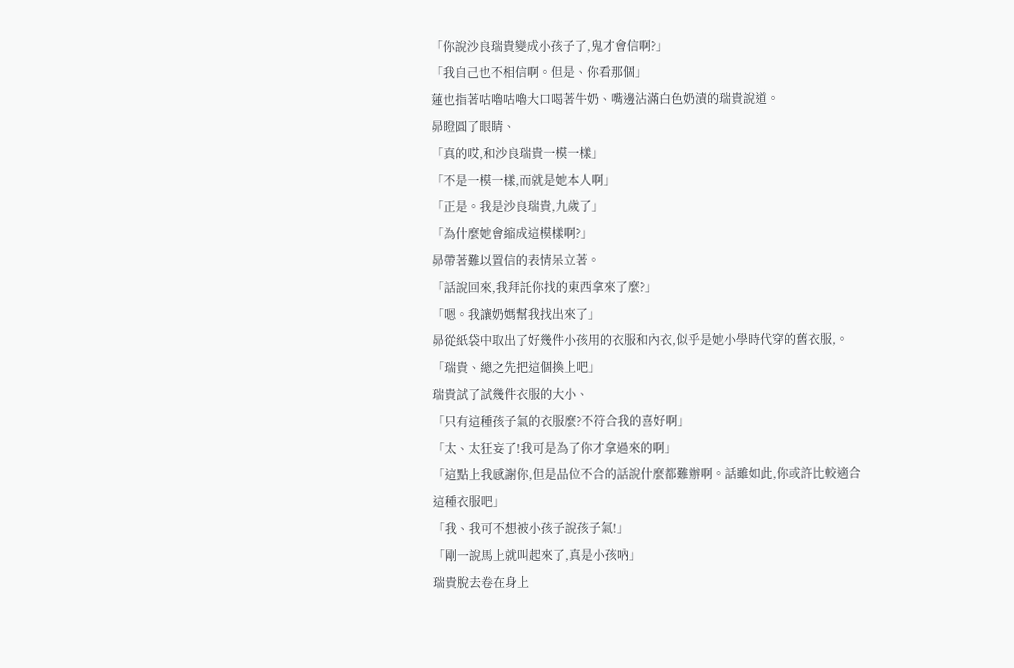「你說沙良瑞貴變成小孩子了,鬼才會信啊?」
「我自己也不相信啊。但是、你看那個」
蓮也指著咕嚕咕嚕大口喝著牛奶、嘴邊沾滿白色奶漬的瑞貴說道。
昴瞪圓了眼睛、
「真的哎,和沙良瑞貴一模一樣」
「不是一模一樣,而就是她本人啊」
「正是。我是沙良瑞貴,九歲了」
「為什麼她會縮成這模樣啊?」
昴帶著難以置信的表情呆立著。
「話說回來,我拜託你找的東西拿來了麼?」
「嗯。我讓奶媽幫我找出來了」
昴從紙袋中取出了好幾件小孩用的衣服和內衣,似乎是她小學時代穿的舊衣服,。
「瑞貴、總之先把這個換上吧」
瑞貴試了試幾件衣服的大小、
「只有這種孩子氣的衣服麼?不符合我的喜好啊」
「太、太狂妄了!我可是為了你才拿過來的啊」
「這點上我感謝你,但是品位不合的話說什麼都難辦啊。話雖如此,你或許比較適合這種衣服吧」
「我、我可不想被小孩子說孩子氣!」
「剛一說馬上就叫起來了,真是小孩吶」
瑞貴脫去卷在身上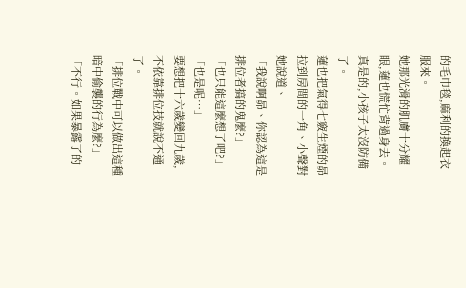的毛巾毯,麻利的換起衣服來。
她那光滑的肌膚十分耀眼,蓮也慌忙背過身去。真是的,小孩子太沒防備了。
蓮也把氣得七竅生煙的昴拉到房間的一角、小聲對她說道、
「我說啊昴、你認為這是排位者搞的鬼麼?」
「也只能這麼想了吧?」
「也是呢…」
要想把十六歲變回九歲,不依靠排位技就說不通了。
「排位戰中可以做出這種暗中偷襲的行為麼?」
「不行。如果暴露了的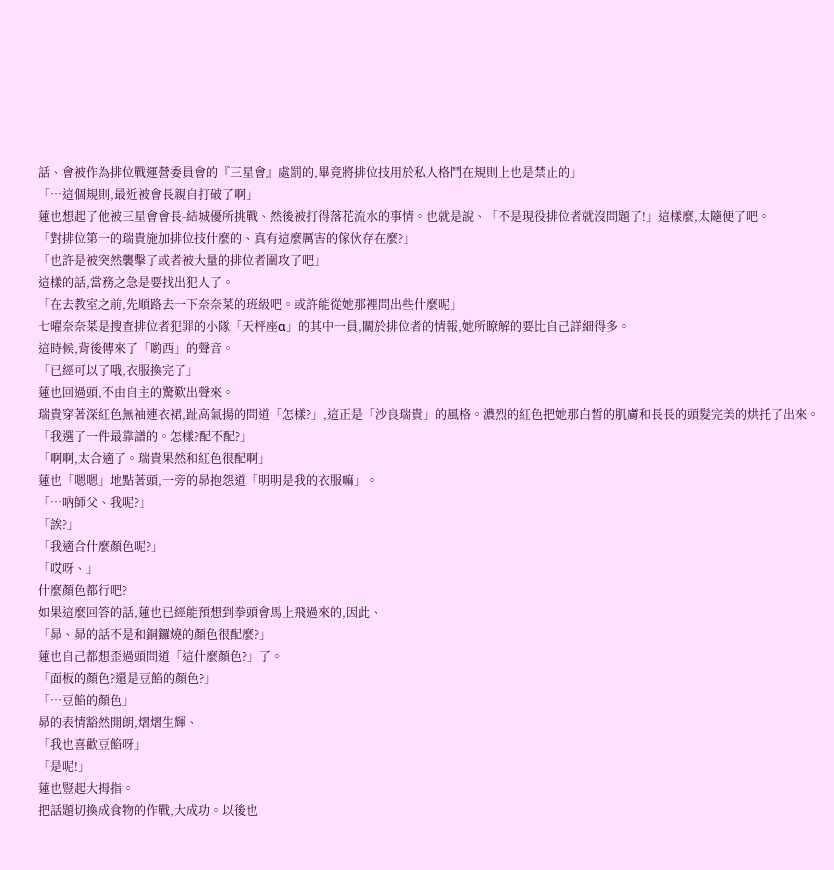話、會被作為排位戰運營委員會的『三星會』處罰的,畢竟將排位技用於私人格鬥在規則上也是禁止的」
「…這個規則,最近被會長親自打破了啊」
蓮也想起了他被三星會會長-結城優所挑戰、然後被打得落花流水的事情。也就是說、「不是現役排位者就沒問題了!」這樣麼,太隨便了吧。
「對排位第一的瑞貴施加排位技什麼的、真有這麼厲害的傢伙存在麼?」
「也許是被突然襲擊了或者被大量的排位者圍攻了吧」
這樣的話,當務之急是要找出犯人了。
「在去教室之前,先順路去一下奈奈菜的班級吧。或許能從她那裡問出些什麼呢」
七曜奈奈菜是搜查排位者犯罪的小隊「天枰座α」的其中一員,關於排位者的情報,她所瞭解的要比自己詳細得多。
這時候,背後傳來了「喲西」的聲音。
「已經可以了哦,衣服換完了」
蓮也回過頭,不由自主的驚歎出聲來。
瑞貴穿著深紅色無袖連衣裙,趾高氣揚的問道「怎樣?」,這正是「沙良瑞貴」的風格。濃烈的紅色把她那白皙的肌膚和長長的頭髮完美的烘托了出來。
「我選了一件最靠譜的。怎樣?配不配?」
「啊啊,太合適了。瑞貴果然和紅色很配啊」
蓮也「嗯嗯」地點著頭,一旁的昴抱怨道「明明是我的衣服嘛」。
「…吶師父、我呢?」
「誒?」
「我適合什麼顏色呢?」
「哎呀、」
什麼顏色都行吧?
如果這麼回答的話,蓮也已經能預想到拳頭會馬上飛過來的,因此、
「昴、昴的話不是和銅鑼燒的顏色很配麼?」
蓮也自己都想歪過頭問道「這什麼顏色?」了。
「面板的顏色?還是豆餡的顏色?」
「…豆餡的顏色」
昴的表情豁然開朗,熠熠生輝、
「我也喜歡豆餡呀」
「是呢!」
蓮也豎起大拇指。
把話題切換成食物的作戰,大成功。以後也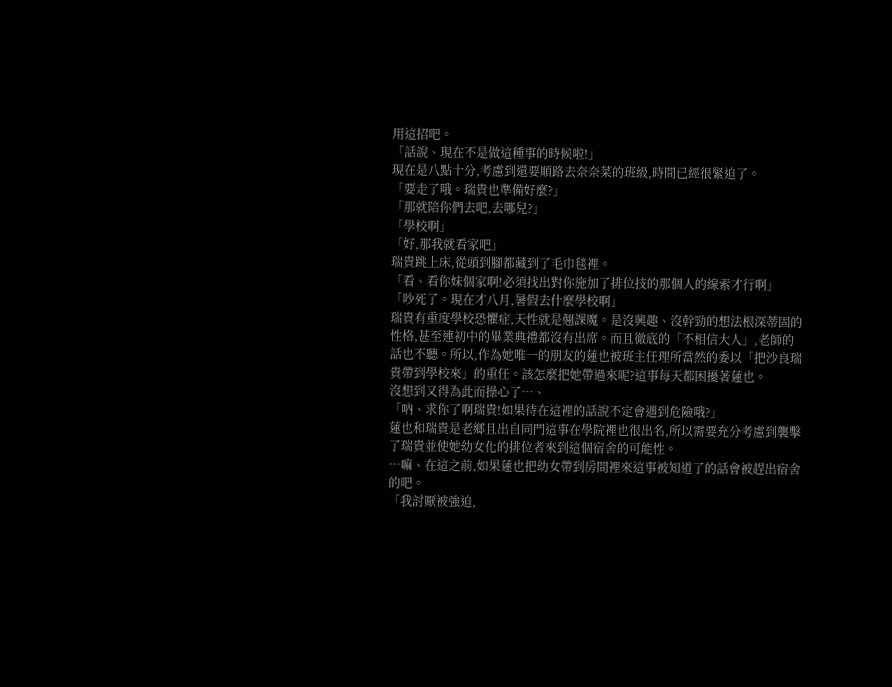用這招吧。
「話說、現在不是做這種事的時候啦!」
現在是八點十分,考慮到還要順路去奈奈菜的班級,時間已經很緊迫了。
「要走了哦。瑞貴也準備好麼?」
「那就陪你們去吧,去哪兒?」
「學校啊」
「好,那我就看家吧」
瑞貴跳上床,從頭到腳都藏到了毛巾毯裡。
「看、看你妹個家啊!必須找出對你施加了排位技的那個人的線索才行啊」
「吵死了。現在才八月,暑假去什麼學校啊」
瑞貴有重度學校恐懼症,天性就是翹課魔。是沒興趣、沒幹勁的想法根深蒂固的性格,甚至連初中的畢業典禮都沒有出席。而且徹底的「不相信大人」,老師的話也不聽。所以,作為她唯一的朋友的蓮也被班主任理所當然的委以「把沙良瑞貴帶到學校來」的重任。該怎麼把她帶過來呢?這事每天都困擾著蓮也。
沒想到又得為此而操心了…、
「吶、求你了啊瑞貴!如果待在這裡的話說不定會遇到危險哦?」
蓮也和瑞貴是老鄉且出自同門這事在學院裡也很出名,所以需要充分考慮到襲擊了瑞貴並使她幼女化的排位者來到這個宿舍的可能性。
…嘛、在這之前,如果蓮也把幼女帶到房間裡來這事被知道了的話會被趕出宿舍的吧。
「我討厭被強迫,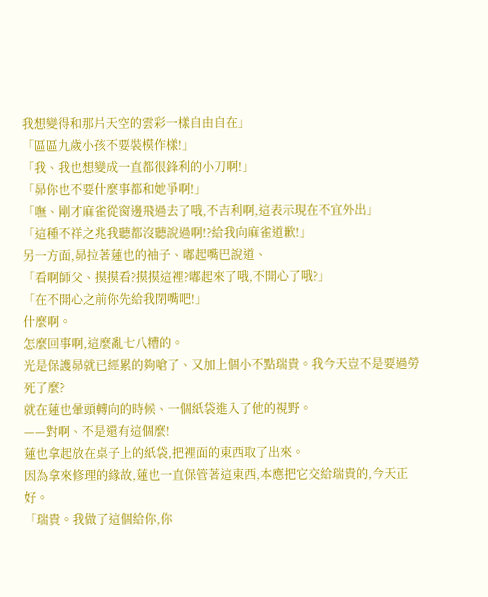我想變得和那片天空的雲彩一樣自由自在」
「區區九歲小孩不要裝模作樣!」
「我、我也想變成一直都很鋒利的小刀啊!」
「昴你也不要什麼事都和她爭啊!」
「嘸、剛才麻雀從窗邊飛過去了哦,不吉利啊,這表示現在不宜外出」
「這種不祥之兆我聽都沒聽說過啊!?給我向麻雀道歉!」
另一方面,昴拉著蓮也的袖子、嘟起嘴巴說道、
「看啊師父、摸摸看?摸摸這裡?嘟起來了哦,不開心了哦?」
「在不開心之前你先給我閉嘴吧!」
什麼啊。
怎麼回事啊,這麼亂七八糟的。
光是保護昴就已經累的夠嗆了、又加上個小不點瑞貴。我今天豈不是要過勞死了麼?
就在蓮也暈頭轉向的時候、一個紙袋進入了他的視野。
——對啊、不是還有這個麼!
蓮也拿起放在桌子上的紙袋,把裡面的東西取了出來。
因為拿來修理的緣故,蓮也一直保管著這東西,本應把它交給瑞貴的,今天正好。
「瑞貴。我做了這個給你,你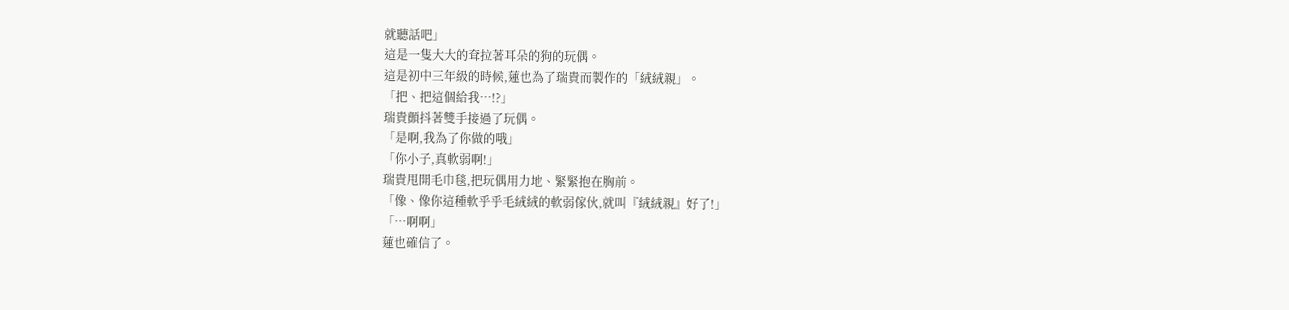就聽話吧」
這是一隻大大的耷拉著耳朵的狗的玩偶。
這是初中三年級的時候,蓮也為了瑞貴而製作的「絨絨親」。
「把、把這個給我…!?」
瑞貴顫抖著雙手接過了玩偶。
「是啊,我為了你做的哦」
「你小子,真軟弱啊!」
瑞貴甩開毛巾毯,把玩偶用力地、緊緊抱在胸前。
「像、像你這種軟乎乎毛絨絨的軟弱傢伙,就叫『絨絨親』好了!」
「…啊啊」
蓮也確信了。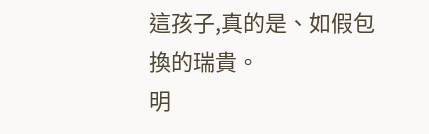這孩子,真的是、如假包換的瑞貴。
明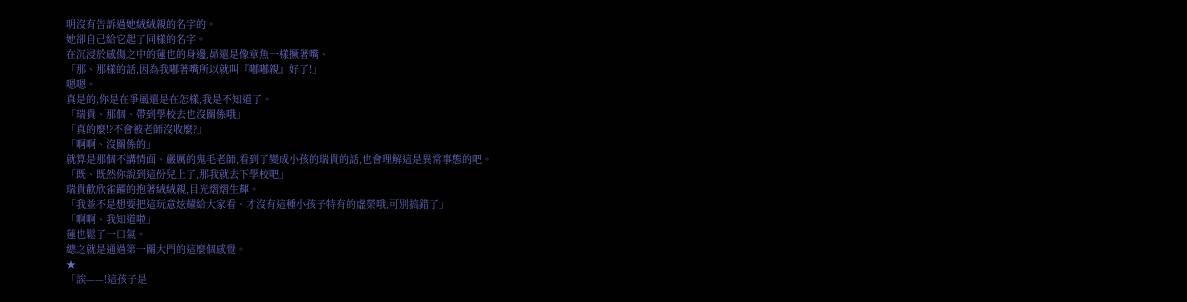明沒有告訴過她絨絨親的名字的。
她卻自己給它起了同樣的名字。
在沉浸於感傷之中的蓮也的身邊,昴還是像章魚一樣撅著嘴、
「那、那樣的話,因為我嘟著嘴所以就叫『嘟嘟親』好了!」
嗯嗯。
真是的,你是在爭風還是在怎樣,我是不知道了。
「瑞貴、那個、帶到學校去也沒關係哦」
「真的麼!?不會被老師沒收麼?」
「啊啊、沒關係的」
就算是那個不講情面、嚴厲的鬼毛老師,看到了變成小孩的瑞貴的話,也會理解這是異常事態的吧。
「既、既然你說到這份兒上了,那我就去下學校吧」
瑞貴歡欣雀躍的抱著絨絨親,目光熠熠生輝。
「我並不是想要把這玩意炫耀給大家看、才沒有這種小孩子特有的虛榮哦,可別搞錯了」
「啊啊、我知道啦」
蓮也鬆了一口氣。
總之就是通過第一關大門的這麼個感覺。
★
「誒——!這孩子是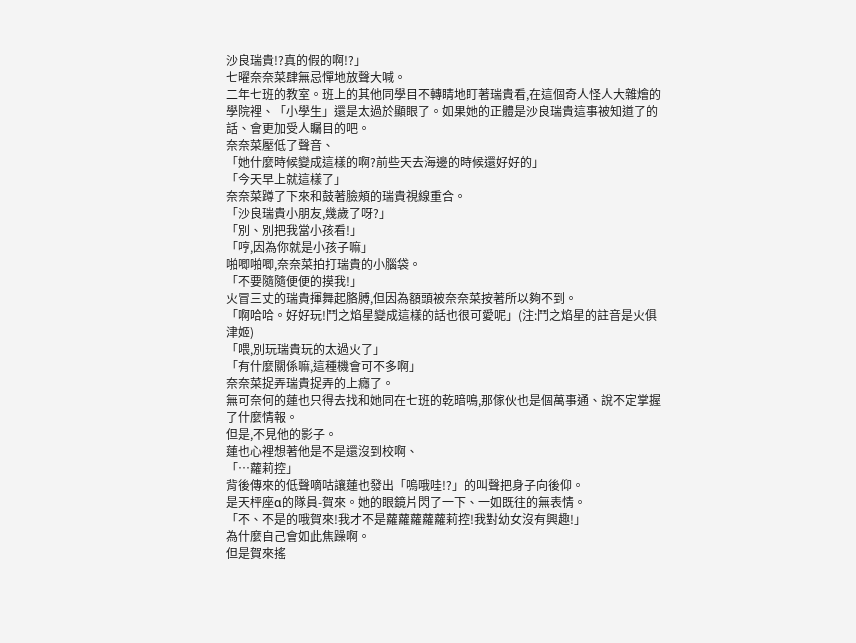沙良瑞貴!?真的假的啊!?」
七曜奈奈菜肆無忌憚地放聲大喊。
二年七班的教室。班上的其他同學目不轉睛地盯著瑞貴看,在這個奇人怪人大雜燴的學院裡、「小學生」還是太過於顯眼了。如果她的正體是沙良瑞貴這事被知道了的話、會更加受人矚目的吧。
奈奈菜壓低了聲音、
「她什麼時候變成這樣的啊?前些天去海邊的時候還好好的」
「今天早上就這樣了」
奈奈菜蹲了下來和鼓著臉頰的瑞貴視線重合。
「沙良瑞貴小朋友,幾歲了呀?」
「別、別把我當小孩看!」
「哼,因為你就是小孩子嘛」
啪唧啪唧,奈奈菜拍打瑞貴的小腦袋。
「不要隨隨便便的摸我!」
火冒三丈的瑞貴揮舞起胳膊,但因為額頭被奈奈菜按著所以夠不到。
「啊哈哈。好好玩!鬥之焰星變成這樣的話也很可愛呢」(注:鬥之焰星的註音是火俱津姬)
「喂,別玩瑞貴玩的太過火了」
「有什麼關係嘛,這種機會可不多啊」
奈奈菜捉弄瑞貴捉弄的上癮了。
無可奈何的蓮也只得去找和她同在七班的乾暗鳴,那傢伙也是個萬事通、說不定掌握了什麼情報。
但是,不見他的影子。
蓮也心裡想著他是不是還沒到校啊、
「…蘿莉控」
背後傳來的低聲嘀咕讓蓮也發出「嗚哦哇!?」的叫聲把身子向後仰。
是天枰座α的隊員-賀來。她的眼鏡片閃了一下、一如既往的無表情。
「不、不是的哦賀來!我才不是蘿蘿蘿蘿蘿莉控!我對幼女沒有興趣!」
為什麼自己會如此焦躁啊。
但是賀來搖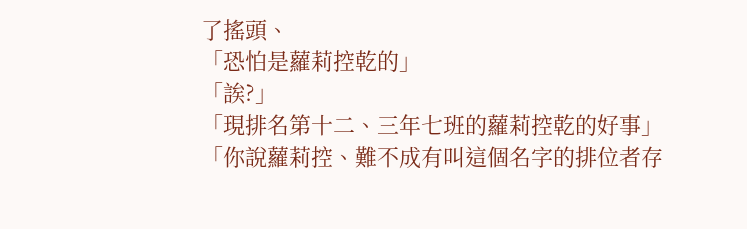了搖頭、
「恐怕是蘿莉控乾的」
「誒?」
「現排名第十二、三年七班的蘿莉控乾的好事」
「你說蘿莉控、難不成有叫這個名字的排位者存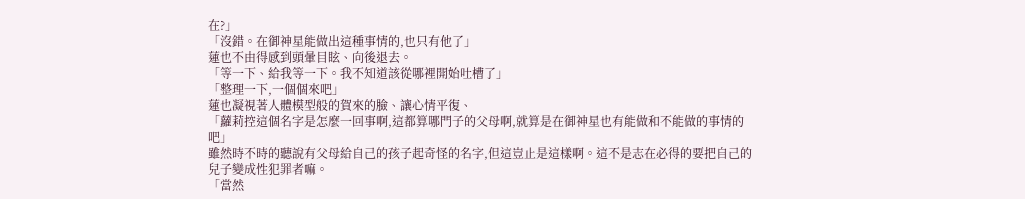在?」
「沒錯。在御神星能做出這種事情的,也只有他了」
蓮也不由得感到頭暈目眩、向後退去。
「等一下、給我等一下。我不知道該從哪裡開始吐槽了」
「整理一下,一個個來吧」
蓮也凝視著人體模型般的賀來的臉、讓心情平復、
「蘿莉控這個名字是怎麼一回事啊,這都算哪門子的父母啊,就算是在御神星也有能做和不能做的事情的吧」
雖然時不時的聽說有父母給自己的孩子起奇怪的名字,但這豈止是這樣啊。這不是志在必得的要把自己的兒子變成性犯罪者嘛。
「當然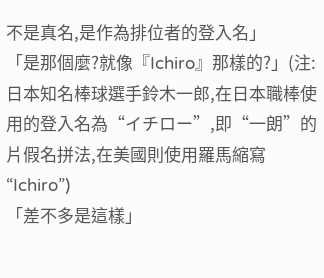不是真名,是作為排位者的登入名」
「是那個麼?就像『Ichiro』那樣的?」(注:日本知名棒球選手鈴木一郎,在日本職棒使用的登入名為“イチロー”,即“一朗”的片假名拼法,在美國則使用羅馬縮寫“Ichiro”)
「差不多是這樣」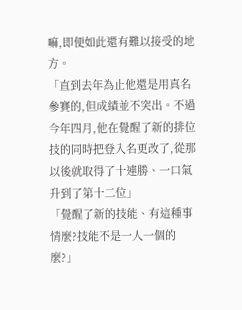嘛,即便如此還有難以接受的地方。
「直到去年為止他還是用真名參賽的,但成績並不突出。不過今年四月,他在覺醒了新的排位技的同時把登入名更改了,從那以後就取得了十連勝、一口氣升到了第十二位」
「覺醒了新的技能、有這種事情麼?技能不是一人一個的麼?」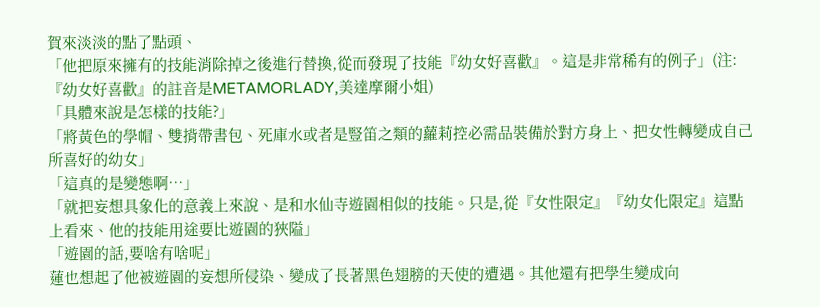賀來淡淡的點了點頭、
「他把原來擁有的技能消除掉之後進行替換,從而發現了技能『幼女好喜歡』。這是非常稀有的例子」(注:『幼女好喜歡』的註音是METAMORLADY,美達摩爾小姐)
「具體來說是怎樣的技能?」
「將黃色的學帽、雙揹帶書包、死庫水或者是豎笛之類的蘿莉控必需品裝備於對方身上、把女性轉變成自己所喜好的幼女」
「這真的是變態啊…」
「就把妄想具象化的意義上來說、是和水仙寺遊園相似的技能。只是,從『女性限定』『幼女化限定』這點上看來、他的技能用途要比遊園的狹隘」
「遊園的話,要啥有啥呢」
蓮也想起了他被遊園的妄想所侵染、變成了長著黑色翅膀的天使的遭遇。其他還有把學生變成向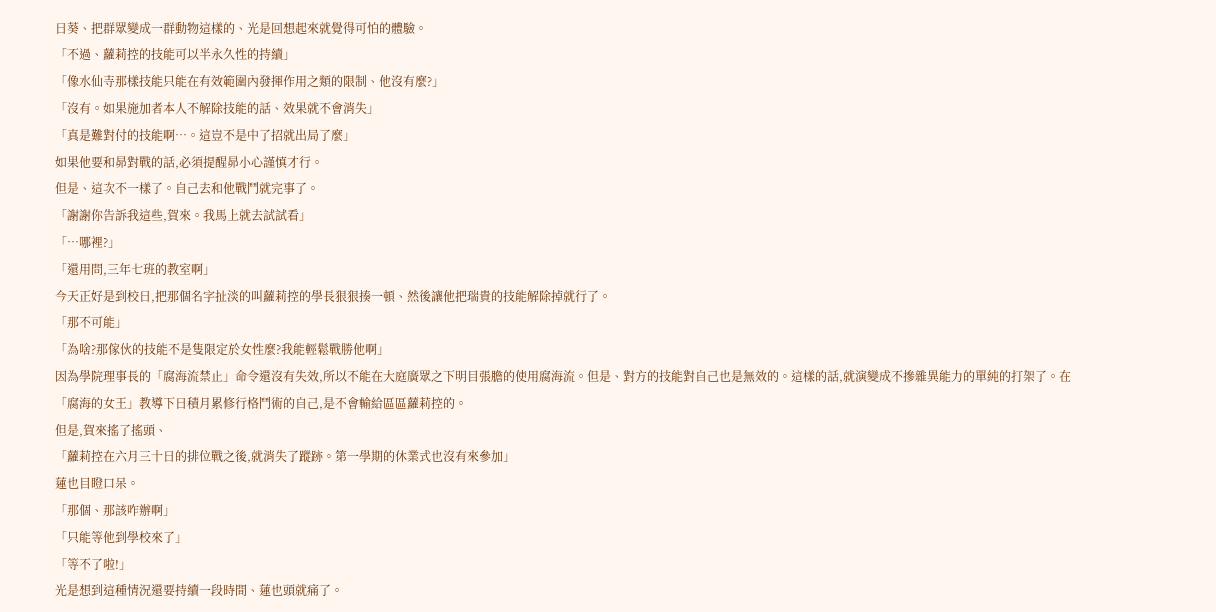日葵、把群眾變成一群動物這樣的、光是回想起來就覺得可怕的體驗。
「不過、蘿莉控的技能可以半永久性的持續」
「像水仙寺那樣技能只能在有效範圍內發揮作用之類的限制、他沒有麼?」
「沒有。如果施加者本人不解除技能的話、效果就不會消失」
「真是難對付的技能啊…。這豈不是中了招就出局了麼」
如果他要和昴對戰的話,必須提醒昴小心謹慎才行。
但是、這次不一樣了。自己去和他戰鬥就完事了。
「謝謝你告訴我這些,賀來。我馬上就去試試看」
「…哪裡?」
「還用問,三年七班的教室啊」
今天正好是到校日,把那個名字扯淡的叫蘿莉控的學長狠狠揍一頓、然後讓他把瑞貴的技能解除掉就行了。
「那不可能」
「為啥?那傢伙的技能不是隻限定於女性麼?我能輕鬆戰勝他啊」
因為學院理事長的「腐海流禁止」命令還沒有失效,所以不能在大庭廣眾之下明目張膽的使用腐海流。但是、對方的技能對自己也是無效的。這樣的話,就演變成不摻雜異能力的單純的打架了。在「腐海的女王」教導下日積月累修行格鬥術的自己,是不會輸給區區蘿莉控的。
但是,賀來搖了搖頭、
「蘿莉控在六月三十日的排位戰之後,就消失了蹤跡。第一學期的休業式也沒有來參加」
蓮也目瞪口呆。
「那個、那該咋辦啊」
「只能等他到學校來了」
「等不了啦!」
光是想到這種情況還要持續一段時間、蓮也頭就痛了。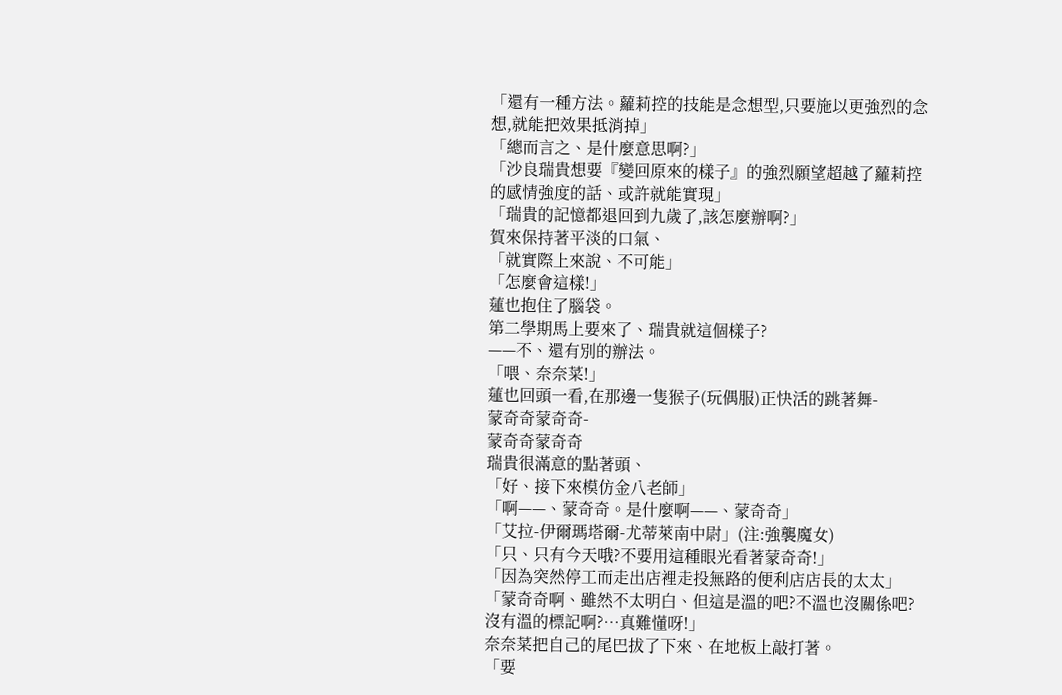「還有一種方法。蘿莉控的技能是念想型,只要施以更強烈的念想,就能把效果抵消掉」
「總而言之、是什麼意思啊?」
「沙良瑞貴想要『變回原來的樣子』的強烈願望超越了蘿莉控的感情強度的話、或許就能實現」
「瑞貴的記憶都退回到九歲了,該怎麼辦啊?」
賀來保持著平淡的口氣、
「就實際上來說、不可能」
「怎麼會這樣!」
蓮也抱住了腦袋。
第二學期馬上要來了、瑞貴就這個樣子?
——不、還有別的辦法。
「喂、奈奈菜!」
蓮也回頭一看,在那邊一隻猴子(玩偶服)正快活的跳著舞-
蒙奇奇蒙奇奇-
蒙奇奇蒙奇奇
瑞貴很滿意的點著頭、
「好、接下來模仿金八老師」
「啊——、蒙奇奇。是什麼啊——、蒙奇奇」
「艾拉-伊爾瑪塔爾-尤蒂萊南中尉」(注:強襲魔女)
「只、只有今天哦?不要用這種眼光看著蒙奇奇!」
「因為突然停工而走出店裡走投無路的便利店店長的太太」
「蒙奇奇啊、雖然不太明白、但這是溫的吧?不溫也沒關係吧?沒有溫的標記啊?…真難懂呀!」
奈奈菜把自己的尾巴拔了下來、在地板上敲打著。
「要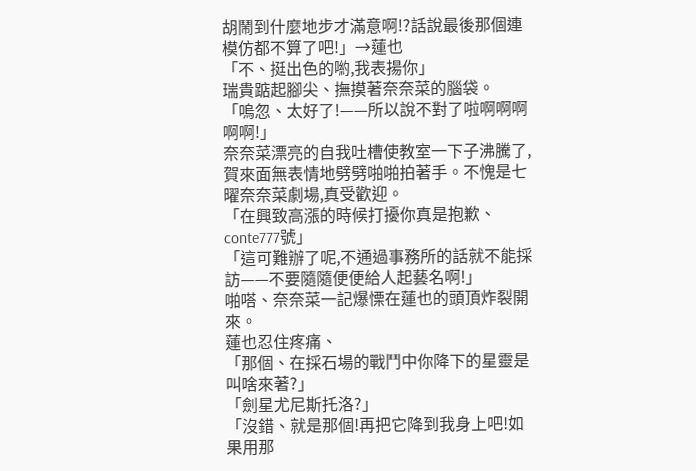胡鬧到什麼地步才滿意啊!?話說最後那個連模仿都不算了吧!」→蓮也
「不、挺出色的喲,我表揚你」
瑞貴踮起腳尖、撫摸著奈奈菜的腦袋。
「嗚忽、太好了!——所以說不對了啦啊啊啊啊啊!」
奈奈菜漂亮的自我吐槽使教室一下子沸騰了,賀來面無表情地劈劈啪啪拍著手。不愧是七曜奈奈菜劇場,真受歡迎。
「在興致高漲的時候打擾你真是抱歉、conte777號」
「這可難辦了呢,不通過事務所的話就不能採訪——不要隨隨便便給人起藝名啊!」
啪嗒、奈奈菜一記爆慄在蓮也的頭頂炸裂開來。
蓮也忍住疼痛、
「那個、在採石場的戰鬥中你降下的星靈是叫啥來著?」
「劍星尤尼斯托洛?」
「沒錯、就是那個!再把它降到我身上吧!如果用那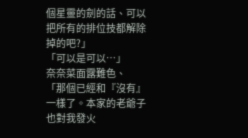個星靈的劍的話、可以把所有的排位技都解除掉的吧?」
「可以是可以…」
奈奈菜面露難色、
「那個已經和『沒有』一樣了。本家的老爺子也對我發火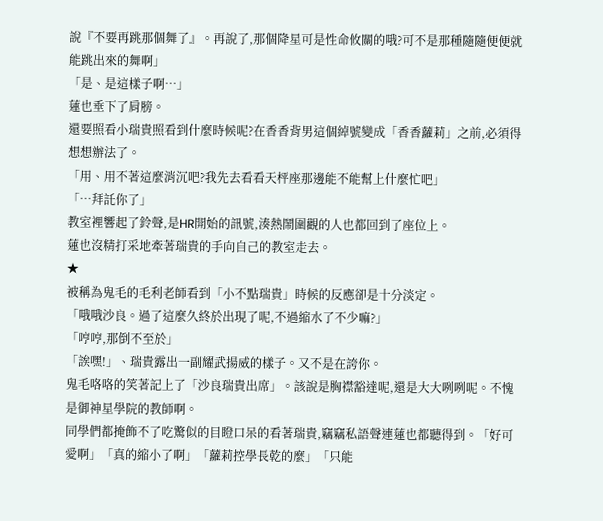說『不要再跳那個舞了』。再說了,那個降星可是性命攸關的哦?可不是那種隨隨便便就能跳出來的舞啊」
「是、是這樣子啊…」
蓮也垂下了肩膀。
還要照看小瑞貴照看到什麼時候呢?在香香背男這個綽號變成「香香蘿莉」之前,必須得想想辦法了。
「用、用不著這麼消沉吧?我先去看看天枰座那邊能不能幫上什麼忙吧」
「…拜託你了」
教室裡響起了鈴聲,是HR開始的訊號,湊熱鬧圍觀的人也都回到了座位上。
蓮也沒精打采地牽著瑞貴的手向自己的教室走去。
★
被稱為鬼毛的毛利老師看到「小不點瑞貴」時候的反應卻是十分淡定。
「哦哦沙良。過了這麼久終於出現了呢,不過縮水了不少嘛?」
「哼哼,那倒不至於」
「誒嘿!」、瑞貴露出一副耀武揚威的樣子。又不是在誇你。
鬼毛咯咯的笑著記上了「沙良瑞貴出席」。該說是胸襟豁達呢,還是大大咧咧呢。不愧是御神星學院的教師啊。
同學們都掩飾不了吃驚似的目瞪口呆的看著瑞貴,竊竊私語聲連蓮也都聽得到。「好可愛啊」「真的縮小了啊」「蘿莉控學長乾的麼」「只能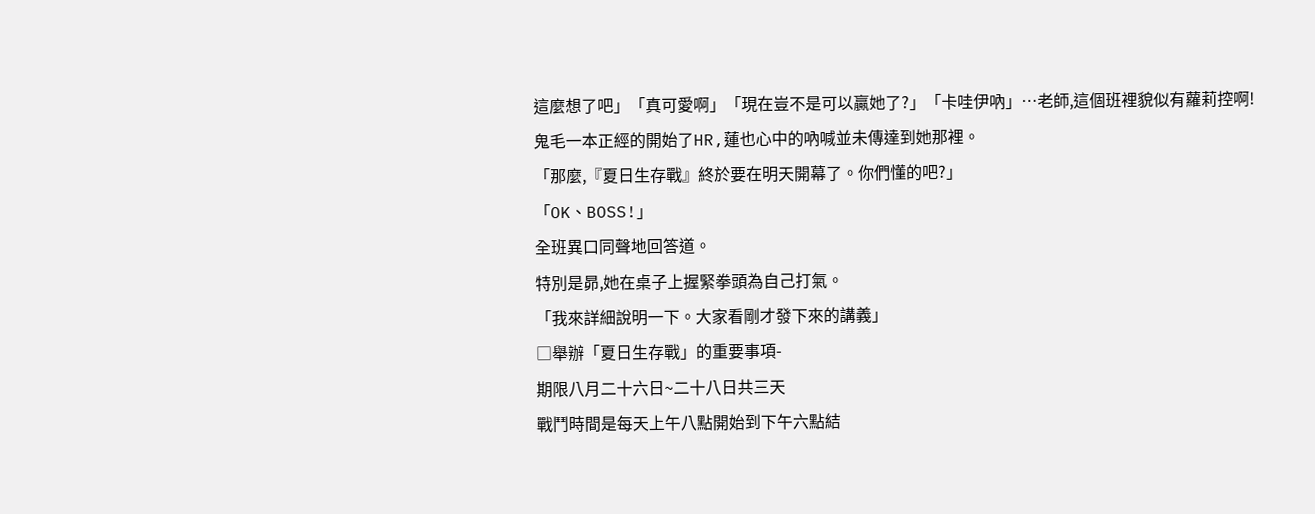這麼想了吧」「真可愛啊」「現在豈不是可以贏她了?」「卡哇伊吶」…老師,這個班裡貌似有蘿莉控啊!
鬼毛一本正經的開始了HR,蓮也心中的吶喊並未傳達到她那裡。
「那麼,『夏日生存戰』終於要在明天開幕了。你們懂的吧?」
「OK、BOSS!」
全班異口同聲地回答道。
特別是昴,她在桌子上握緊拳頭為自己打氣。
「我來詳細說明一下。大家看剛才發下來的講義」
□舉辦「夏日生存戰」的重要事項-
期限八月二十六日~二十八日共三天
戰鬥時間是每天上午八點開始到下午六點結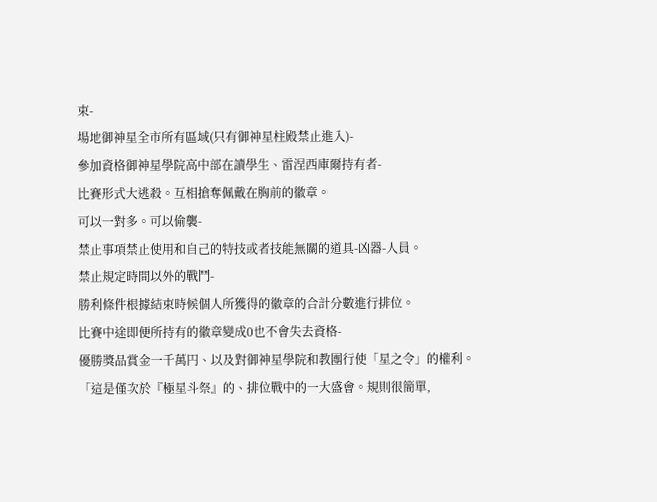束-
場地御神星全市所有區域(只有御神星柱殿禁止進入)-
參加資格御神星學院高中部在讀學生、雷涅西庫爾持有者-
比賽形式大逃殺。互相搶奪佩戴在胸前的徽章。
可以一對多。可以偷襲-
禁止事項禁止使用和自己的特技或者技能無關的道具-凶器-人員。
禁止規定時間以外的戰鬥-
勝利條件根據結束時候個人所獲得的徽章的合計分數進行排位。
比賽中途即便所持有的徽章變成0也不會失去資格-
優勝獎品賞金一千萬円、以及對御神星學院和教團行使「星之令」的權利。
「這是僅次於『極星斗祭』的、排位戰中的一大盛會。規則很簡單,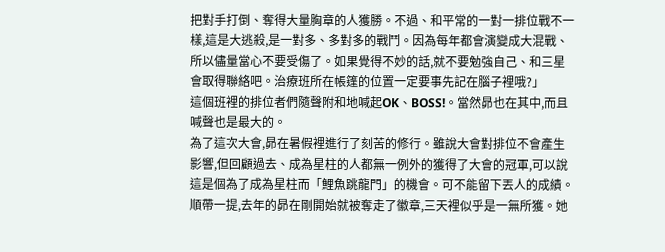把對手打倒、奪得大量胸章的人獲勝。不過、和平常的一對一排位戰不一樣,這是大逃殺,是一對多、多對多的戰鬥。因為每年都會演變成大混戰、所以儘量當心不要受傷了。如果覺得不妙的話,就不要勉強自己、和三星會取得聯絡吧。治療班所在帳篷的位置一定要事先記在腦子裡哦?」
這個班裡的排位者們隨聲附和地喊起OK、BOSS!。當然昴也在其中,而且喊聲也是最大的。
為了這次大會,昴在暑假裡進行了刻苦的修行。雖說大會對排位不會產生影響,但回顧過去、成為星柱的人都無一例外的獲得了大會的冠軍,可以說這是個為了成為星柱而「鯉魚跳龍門」的機會。可不能留下丟人的成績。
順帶一提,去年的昴在剛開始就被奪走了徽章,三天裡似乎是一無所獲。她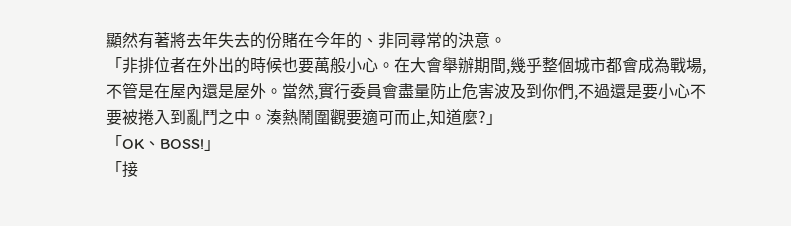顯然有著將去年失去的份賭在今年的、非同尋常的決意。
「非排位者在外出的時候也要萬般小心。在大會舉辦期間,幾乎整個城市都會成為戰場,不管是在屋內還是屋外。當然,實行委員會盡量防止危害波及到你們,不過還是要小心不要被捲入到亂鬥之中。湊熱鬧圍觀要適可而止,知道麼?」
「OK、BOSS!」
「接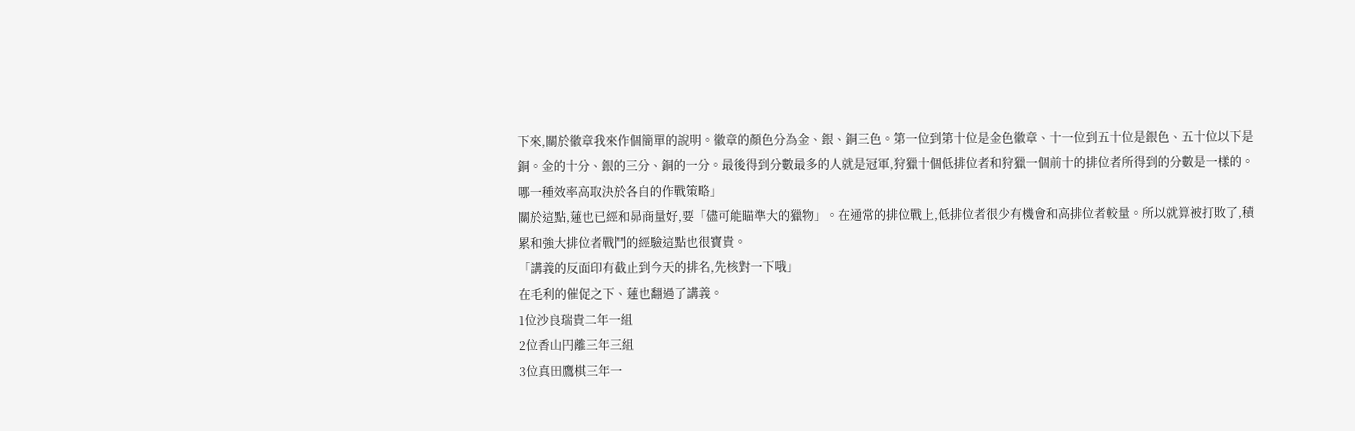下來,關於徽章我來作個簡單的說明。徽章的顏色分為金、銀、銅三色。第一位到第十位是金色徽章、十一位到五十位是銀色、五十位以下是銅。金的十分、銀的三分、銅的一分。最後得到分數最多的人就是冠軍,狩獵十個低排位者和狩獵一個前十的排位者所得到的分數是一樣的。哪一種效率高取決於各自的作戰策略」
關於這點,蓮也已經和昴商量好,要「儘可能瞄準大的獵物」。在通常的排位戰上,低排位者很少有機會和高排位者較量。所以就算被打敗了,積累和強大排位者戰鬥的經驗這點也很寶貴。
「講義的反面印有截止到今天的排名,先核對一下哦」
在毛利的催促之下、蓮也翻過了講義。
1位沙良瑞貴二年一組
2位香山円離三年三組
3位真田鷹棋三年一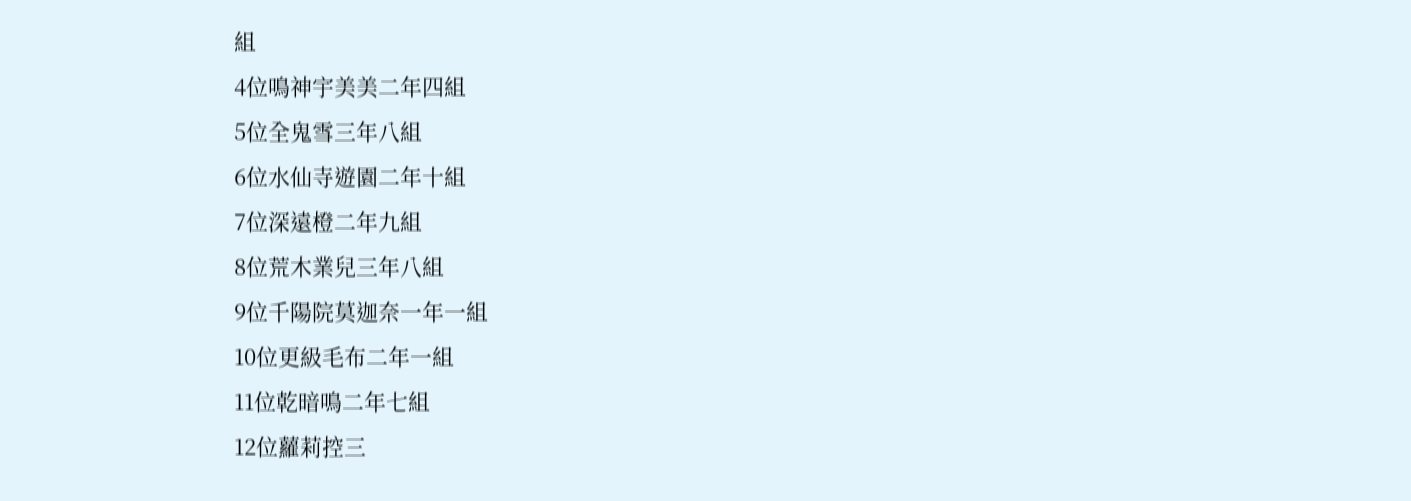組
4位鳴神宇美美二年四組
5位全鬼雪三年八組
6位水仙寺遊園二年十組
7位深遠橙二年九組
8位荒木業兒三年八組
9位千陽院莫迦奈一年一組
10位更級毛布二年一組
11位乾暗鳴二年七組
12位蘿莉控三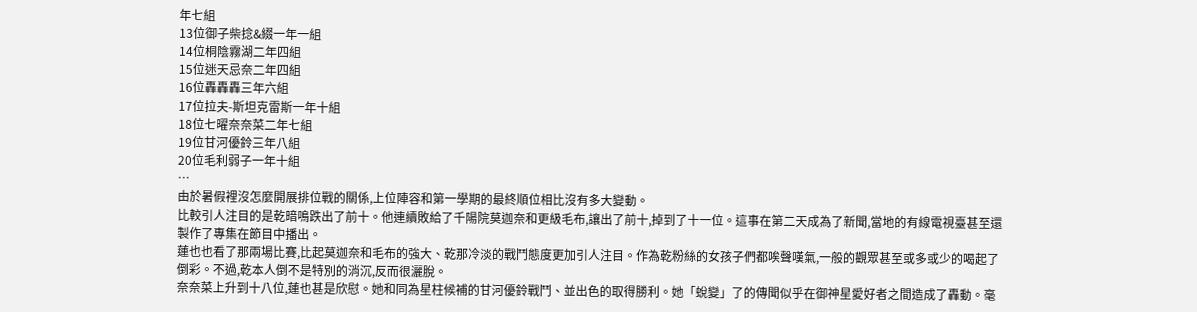年七組
13位御子柴捻&綴一年一組
14位桐陰霧湖二年四組
15位迷天忌奈二年四組
16位轟轟轟三年六組
17位拉夫-斯坦克雷斯一年十組
18位七曜奈奈菜二年七組
19位甘河優鈴三年八組
20位毛利弱子一年十組
…
由於暑假裡沒怎麼開展排位戰的關係,上位陣容和第一學期的最終順位相比沒有多大變動。
比較引人注目的是乾暗鳴跌出了前十。他連續敗給了千陽院莫迦奈和更級毛布,讓出了前十,掉到了十一位。這事在第二天成為了新聞,當地的有線電視臺甚至還製作了專集在節目中播出。
蓮也也看了那兩場比賽,比起莫迦奈和毛布的強大、乾那冷淡的戰鬥態度更加引人注目。作為乾粉絲的女孩子們都唉聲嘆氣,一般的觀眾甚至或多或少的喝起了倒彩。不過,乾本人倒不是特別的消沉,反而很灑脫。
奈奈菜上升到十八位,蓮也甚是欣慰。她和同為星柱候補的甘河優鈴戰鬥、並出色的取得勝利。她「蛻變」了的傳聞似乎在御神星愛好者之間造成了轟動。毫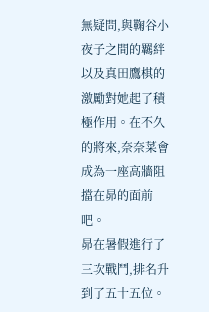無疑問,與鞠谷小夜子之間的羈絆以及真田鷹棋的激勵對她起了積極作用。在不久的將來,奈奈菜會成為一座高牆阻擋在昴的面前吧。
昴在暑假進行了三次戰鬥,排名升到了五十五位。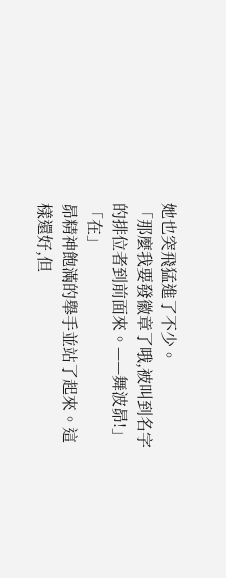她也突飛猛進了不少。
「那麼我要發徽章了哦,被叫到名字的排位者到前面來。——舞波昴!」
「在」
昴精神飽滿的舉手並站了起來。這樣還好,但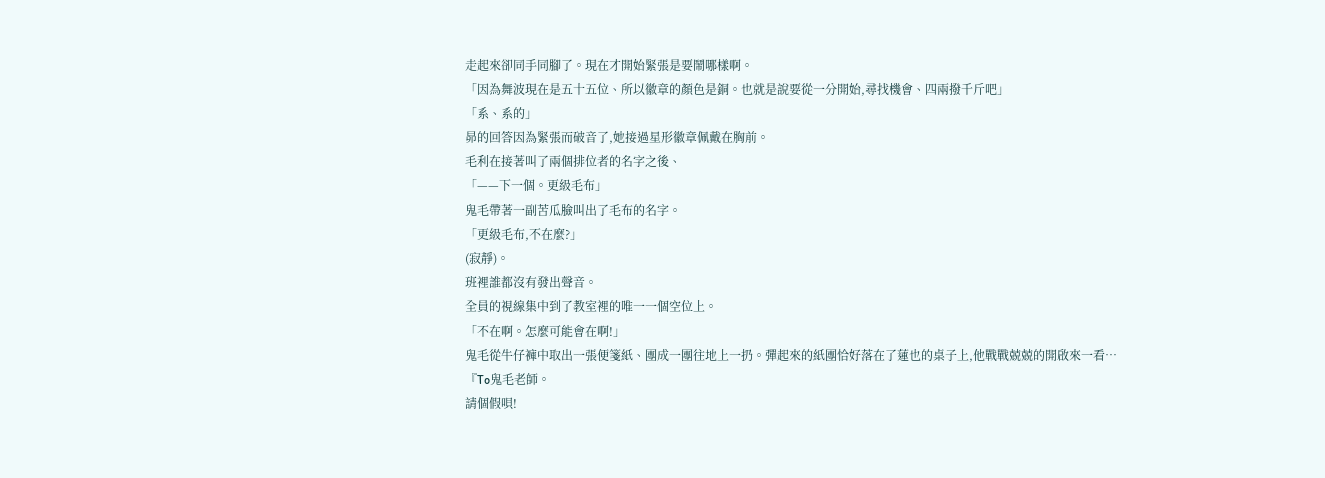走起來卻同手同腳了。現在才開始緊張是要鬧哪樣啊。
「因為舞波現在是五十五位、所以徽章的顏色是銅。也就是說要從一分開始,尋找機會、四兩撥千斤吧」
「系、系的」
昴的回答因為緊張而破音了,她接過星形徽章佩戴在胸前。
毛利在接著叫了兩個排位者的名字之後、
「——下一個。更級毛布」
鬼毛帶著一副苦瓜臉叫出了毛布的名字。
「更級毛布,不在麼?」
(寂靜)。
班裡誰都沒有發出聲音。
全員的視線集中到了教室裡的唯一一個空位上。
「不在啊。怎麼可能會在啊!」
鬼毛從牛仔褲中取出一張便箋紙、團成一團往地上一扔。彈起來的紙團恰好落在了蓮也的桌子上,他戰戰兢兢的開啟來一看…
『To鬼毛老師。
請個假唄!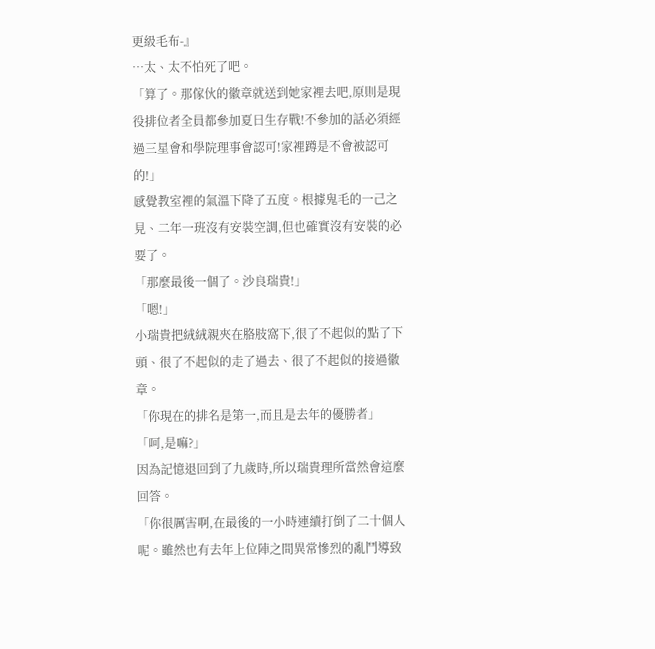更級毛布-』
…太、太不怕死了吧。
「算了。那傢伙的徽章就送到她家裡去吧,原則是現役排位者全員都參加夏日生存戰!不參加的話必須經過三星會和學院理事會認可!家裡蹲是不會被認可的!」
感覺教室裡的氣溫下降了五度。根據鬼毛的一己之見、二年一班沒有安裝空調,但也確實沒有安裝的必要了。
「那麼最後一個了。沙良瑞貴!」
「嗯!」
小瑞貴把絨絨親夾在胳肢窩下,很了不起似的點了下頭、很了不起似的走了過去、很了不起似的接過徽章。
「你現在的排名是第一,而且是去年的優勝者」
「呵,是嘛?」
因為記憶退回到了九歲時,所以瑞貴理所當然會這麼回答。
「你很厲害啊,在最後的一小時連續打倒了二十個人呢。雖然也有去年上位陣之間異常慘烈的亂鬥導致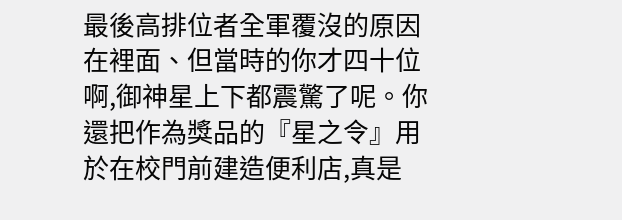最後高排位者全軍覆沒的原因在裡面、但當時的你才四十位啊,御神星上下都震驚了呢。你還把作為獎品的『星之令』用於在校門前建造便利店,真是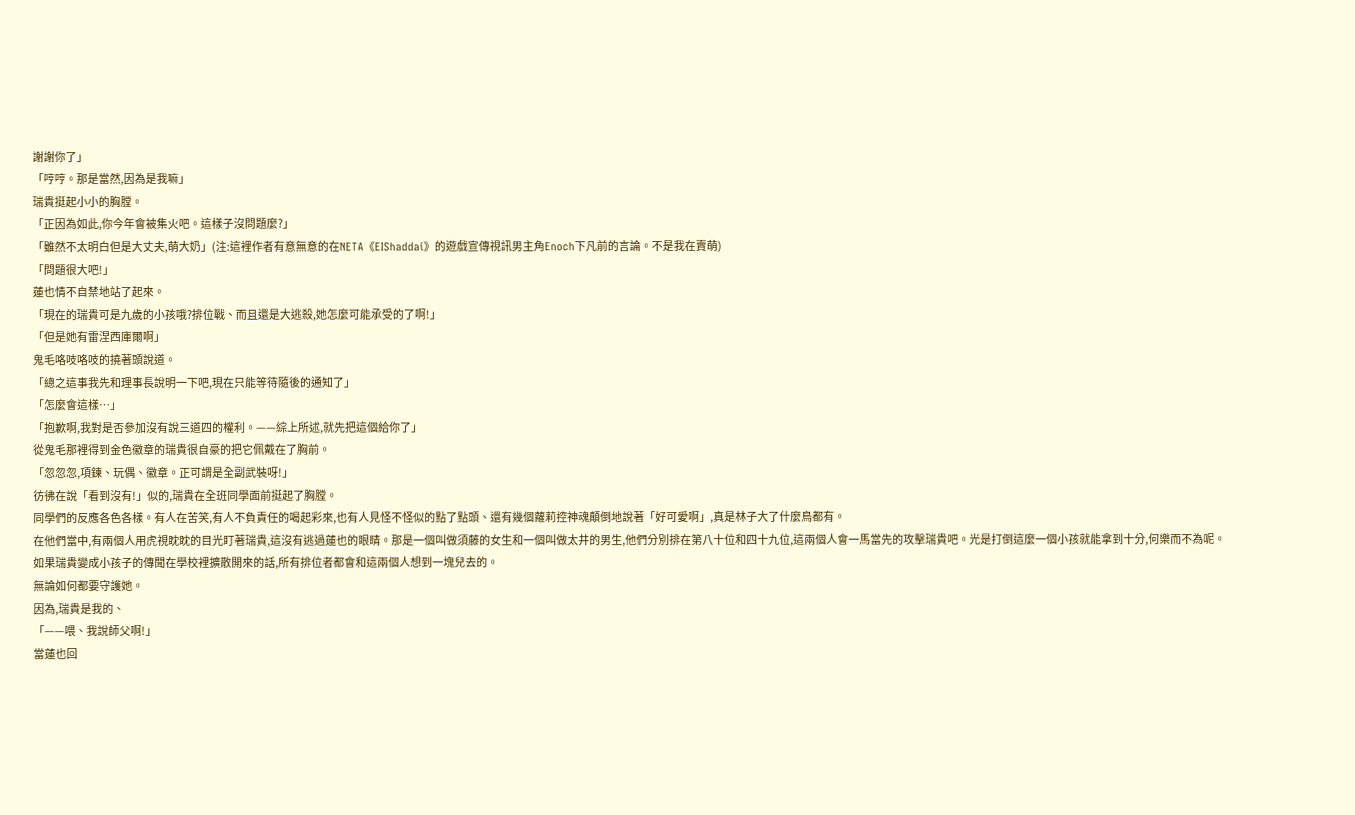謝謝你了」
「哼哼。那是當然,因為是我嘛」
瑞貴挺起小小的胸膛。
「正因為如此,你今年會被集火吧。這樣子沒問題麼?」
「雖然不太明白但是大丈夫,萌大奶」(注:這裡作者有意無意的在NETA《EIShaddai》的遊戲宣傳視訊男主角Enoch下凡前的言論。不是我在賣萌)
「問題很大吧!」
蓮也情不自禁地站了起來。
「現在的瑞貴可是九歲的小孩哦?排位戰、而且還是大逃殺,她怎麼可能承受的了啊!」
「但是她有雷涅西庫爾啊」
鬼毛咯吱咯吱的撓著頭說道。
「總之這事我先和理事長說明一下吧,現在只能等待隨後的通知了」
「怎麼會這樣…」
「抱歉啊,我對是否參加沒有說三道四的權利。——綜上所述,就先把這個給你了」
從鬼毛那裡得到金色徽章的瑞貴很自豪的把它佩戴在了胸前。
「忽忽忽,項鍊、玩偶、徽章。正可謂是全副武裝呀!」
彷彿在說「看到沒有!」似的,瑞貴在全班同學面前挺起了胸膛。
同學們的反應各色各樣。有人在苦笑,有人不負責任的喝起彩來,也有人見怪不怪似的點了點頭、還有幾個蘿莉控神魂顛倒地說著「好可愛啊」,真是林子大了什麼鳥都有。
在他們當中,有兩個人用虎視眈眈的目光盯著瑞貴,這沒有逃過蓮也的眼睛。那是一個叫做須藤的女生和一個叫做太井的男生,他們分別排在第八十位和四十九位,這兩個人會一馬當先的攻擊瑞貴吧。光是打倒這麼一個小孩就能拿到十分,何樂而不為呢。
如果瑞貴變成小孩子的傳聞在學校裡擴散開來的話,所有排位者都會和這兩個人想到一塊兒去的。
無論如何都要守護她。
因為,瑞貴是我的、
「——喂、我說師父啊!」
當蓮也回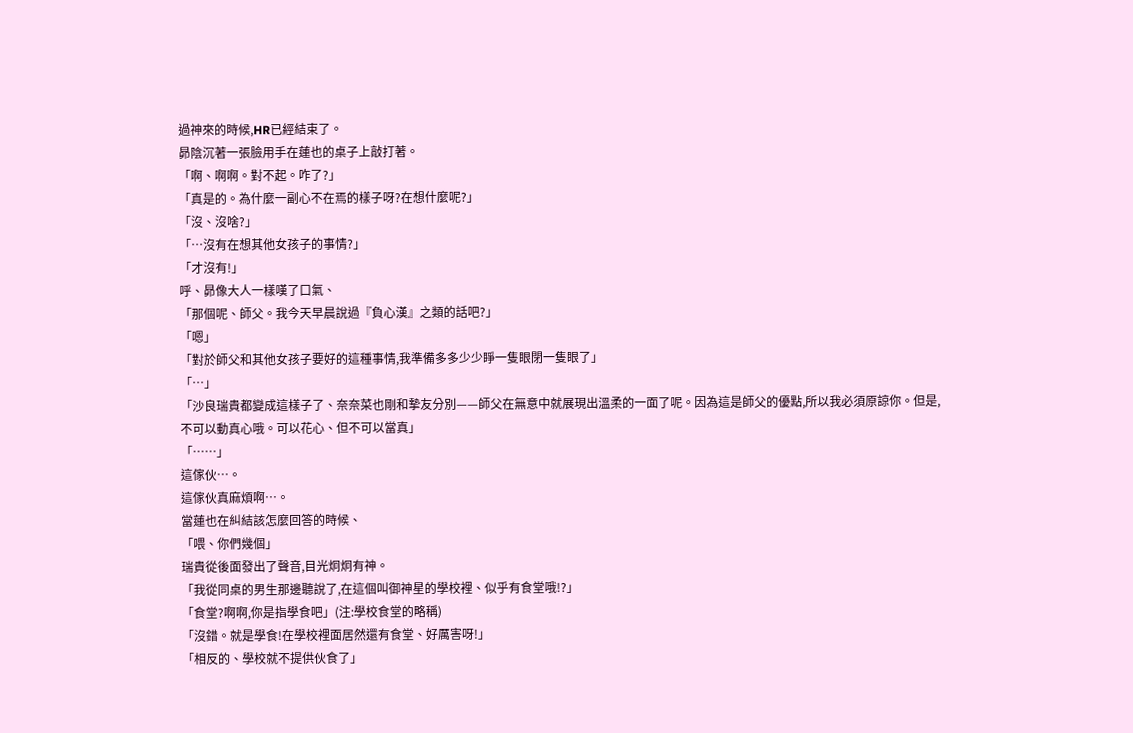過神來的時候,HR已經結束了。
昴陰沉著一張臉用手在蓮也的桌子上敲打著。
「啊、啊啊。對不起。咋了?」
「真是的。為什麼一副心不在焉的樣子呀?在想什麼呢?」
「沒、沒啥?」
「…沒有在想其他女孩子的事情?」
「才沒有!」
呼、昴像大人一樣嘆了口氣、
「那個呢、師父。我今天早晨說過『負心漢』之類的話吧?」
「嗯」
「對於師父和其他女孩子要好的這種事情,我準備多多少少睜一隻眼閉一隻眼了」
「…」
「沙良瑞貴都變成這樣子了、奈奈菜也剛和摯友分別——師父在無意中就展現出溫柔的一面了呢。因為這是師父的優點,所以我必須原諒你。但是,不可以動真心哦。可以花心、但不可以當真」
「……」
這傢伙…。
這傢伙真麻煩啊…。
當蓮也在糾結該怎麼回答的時候、
「喂、你們幾個」
瑞貴從後面發出了聲音,目光炯炯有神。
「我從同桌的男生那邊聽說了,在這個叫御神星的學校裡、似乎有食堂哦!?」
「食堂?啊啊,你是指學食吧」(注:學校食堂的略稱)
「沒錯。就是學食!在學校裡面居然還有食堂、好厲害呀!」
「相反的、學校就不提供伙食了」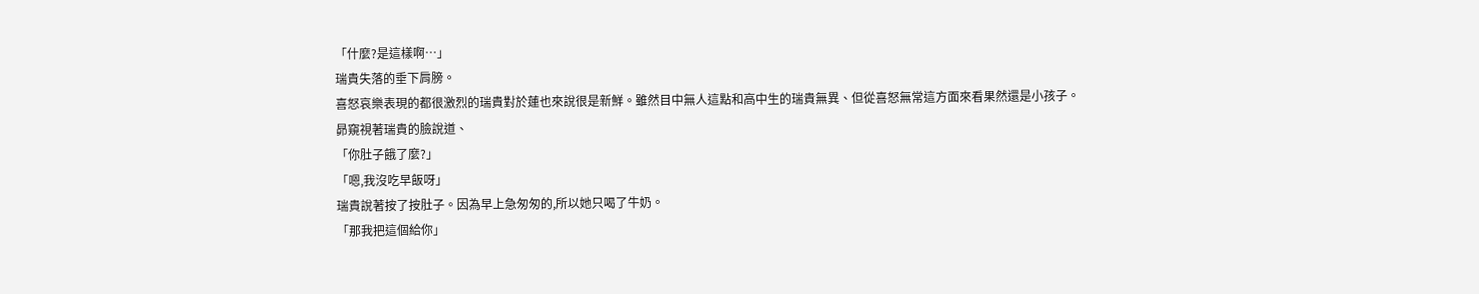「什麼?是這樣啊…」
瑞貴失落的垂下肩膀。
喜怒哀樂表現的都很激烈的瑞貴對於蓮也來說很是新鮮。雖然目中無人這點和高中生的瑞貴無異、但從喜怒無常這方面來看果然還是小孩子。
昴窺視著瑞貴的臉說道、
「你肚子餓了麼?」
「嗯,我沒吃早飯呀」
瑞貴說著按了按肚子。因為早上急匆匆的,所以她只喝了牛奶。
「那我把這個給你」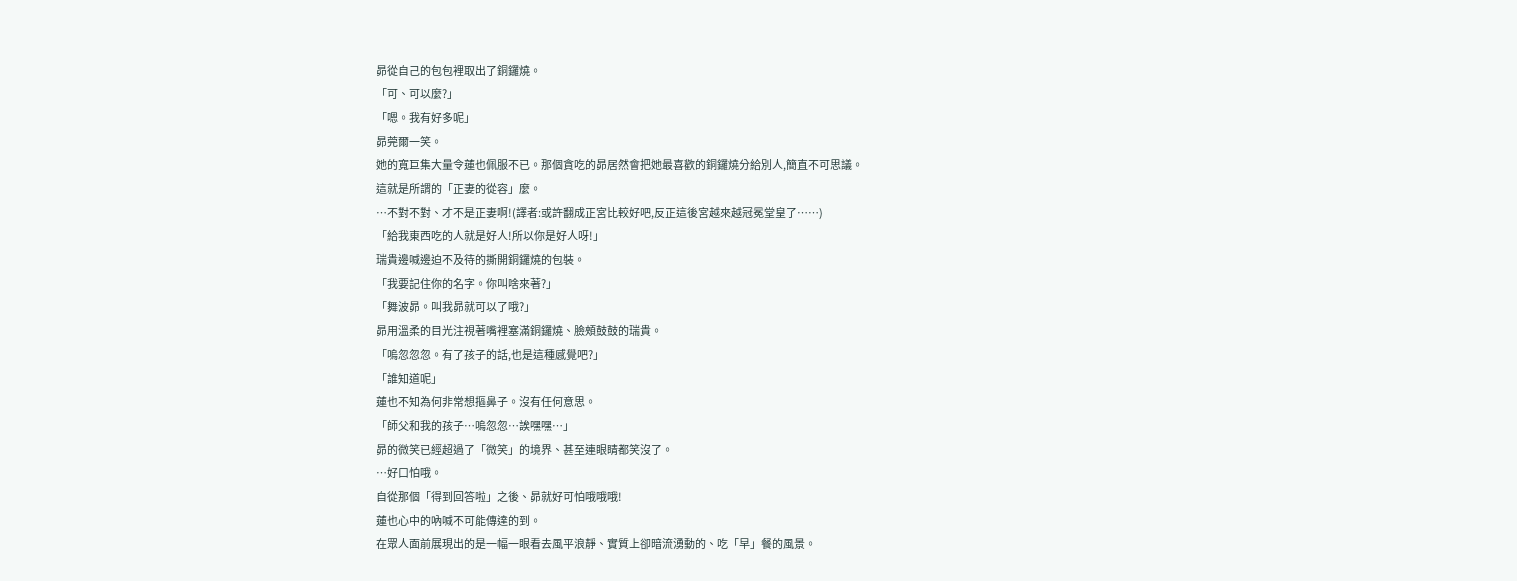昴從自己的包包裡取出了銅鑼燒。
「可、可以麼?」
「嗯。我有好多呢」
昴莞爾一笑。
她的寬巨集大量令蓮也佩服不已。那個貪吃的昴居然會把她最喜歡的銅鑼燒分給別人,簡直不可思議。
這就是所謂的「正妻的從容」麼。
…不對不對、才不是正妻啊!(譯者:或許翻成正宮比較好吧,反正這後宮越來越冠冕堂皇了……)
「給我東西吃的人就是好人!所以你是好人呀!」
瑞貴邊喊邊迫不及待的撕開銅鑼燒的包裝。
「我要記住你的名字。你叫啥來著?」
「舞波昴。叫我昴就可以了哦?」
昴用溫柔的目光注視著嘴裡塞滿銅鑼燒、臉頰鼓鼓的瑞貴。
「嗚忽忽忽。有了孩子的話,也是這種感覺吧?」
「誰知道呢」
蓮也不知為何非常想摳鼻子。沒有任何意思。
「師父和我的孩子…嗚忽忽…誒嘿嘿…」
昴的微笑已經超過了「微笑」的境界、甚至連眼睛都笑沒了。
…好口怕哦。
自從那個「得到回答啦」之後、昴就好可怕哦哦哦!
蓮也心中的吶喊不可能傳達的到。
在眾人面前展現出的是一幅一眼看去風平浪靜、實質上卻暗流湧動的、吃「早」餐的風景。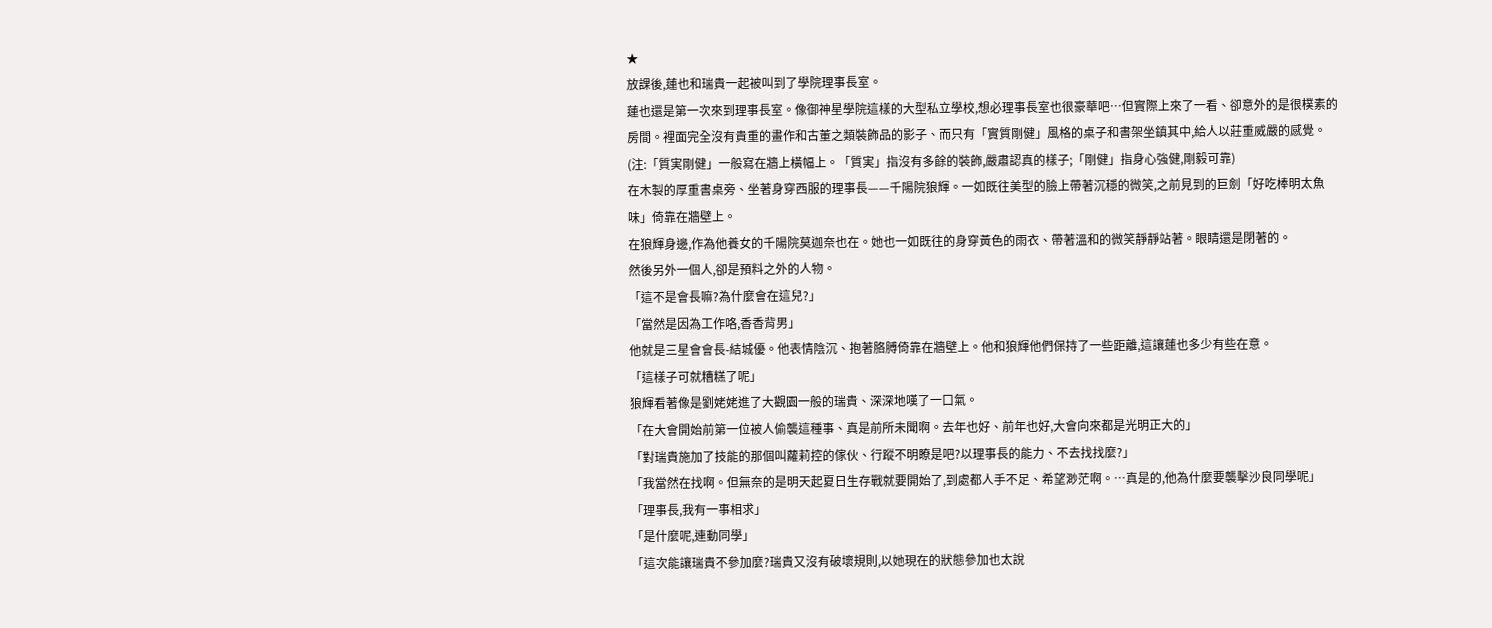★
放課後,蓮也和瑞貴一起被叫到了學院理事長室。
蓮也還是第一次來到理事長室。像御神星學院這樣的大型私立學校,想必理事長室也很豪華吧…但實際上來了一看、卻意外的是很樸素的房間。裡面完全沒有貴重的畫作和古董之類裝飾品的影子、而只有「實質剛健」風格的桌子和書架坐鎮其中,給人以莊重威嚴的感覺。(注:「質実剛健」一般寫在牆上橫幅上。「質実」指沒有多餘的裝飾,嚴肅認真的樣子;「剛健」指身心強健,剛毅可靠)
在木製的厚重書桌旁、坐著身穿西服的理事長——千陽院狼輝。一如既往美型的臉上帶著沉穩的微笑,之前見到的巨劍「好吃棒明太魚味」倚靠在牆壁上。
在狼輝身邊,作為他養女的千陽院莫迦奈也在。她也一如既往的身穿黃色的雨衣、帶著溫和的微笑靜靜站著。眼睛還是閉著的。
然後另外一個人,卻是預料之外的人物。
「這不是會長嘛?為什麼會在這兒?」
「當然是因為工作咯,香香背男」
他就是三星會會長-結城優。他表情陰沉、抱著胳膊倚靠在牆壁上。他和狼輝他們保持了一些距離,這讓蓮也多少有些在意。
「這樣子可就糟糕了呢」
狼輝看著像是劉姥姥進了大觀園一般的瑞貴、深深地嘆了一口氣。
「在大會開始前第一位被人偷襲這種事、真是前所未聞啊。去年也好、前年也好,大會向來都是光明正大的」
「對瑞貴施加了技能的那個叫蘿莉控的傢伙、行蹤不明瞭是吧?以理事長的能力、不去找找麼?」
「我當然在找啊。但無奈的是明天起夏日生存戰就要開始了,到處都人手不足、希望渺茫啊。…真是的,他為什麼要襲擊沙良同學呢」
「理事長,我有一事相求」
「是什麼呢,連動同學」
「這次能讓瑞貴不參加麼?瑞貴又沒有破壞規則,以她現在的狀態參加也太說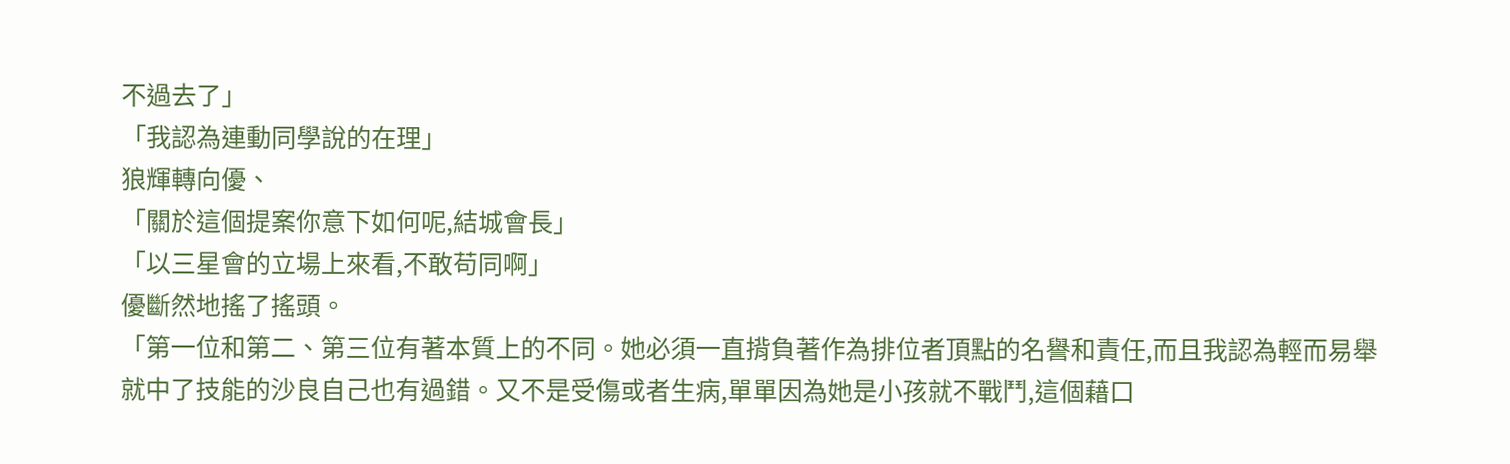不過去了」
「我認為連動同學說的在理」
狼輝轉向優、
「關於這個提案你意下如何呢,結城會長」
「以三星會的立場上來看,不敢苟同啊」
優斷然地搖了搖頭。
「第一位和第二、第三位有著本質上的不同。她必須一直揹負著作為排位者頂點的名譽和責任,而且我認為輕而易舉就中了技能的沙良自己也有過錯。又不是受傷或者生病,單單因為她是小孩就不戰鬥,這個藉口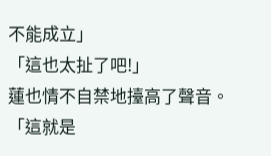不能成立」
「這也太扯了吧!」
蓮也情不自禁地擡高了聲音。
「這就是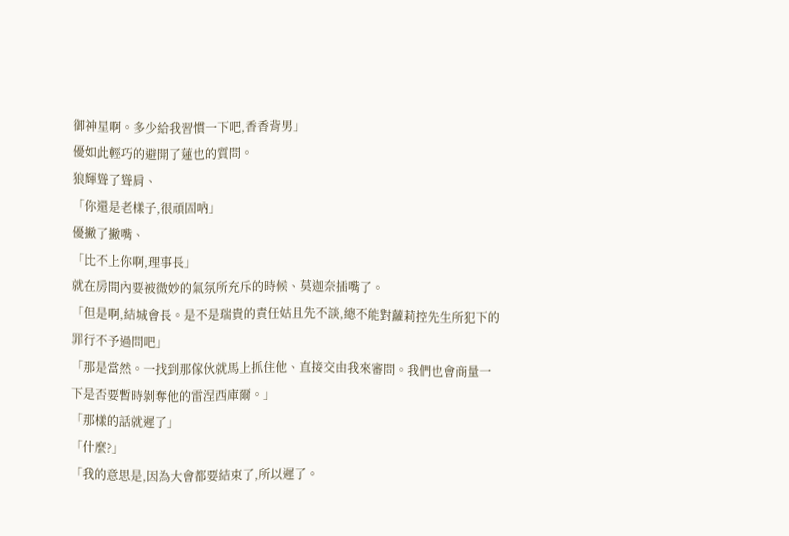御神星啊。多少給我習慣一下吧,香香背男」
優如此輕巧的避開了蓮也的質問。
狼輝聳了聳肩、
「你還是老樣子,很頑固吶」
優撇了撇嘴、
「比不上你啊,理事長」
就在房間內要被微妙的氣氛所充斥的時候、莫迦奈插嘴了。
「但是啊,結城會長。是不是瑞貴的責任姑且先不談,總不能對蘿莉控先生所犯下的罪行不予過問吧」
「那是當然。一找到那傢伙就馬上抓住他、直接交由我來審問。我們也會商量一下是否要暫時剝奪他的雷涅西庫爾。」
「那樣的話就遲了」
「什麼?」
「我的意思是,因為大會都要結束了,所以遲了。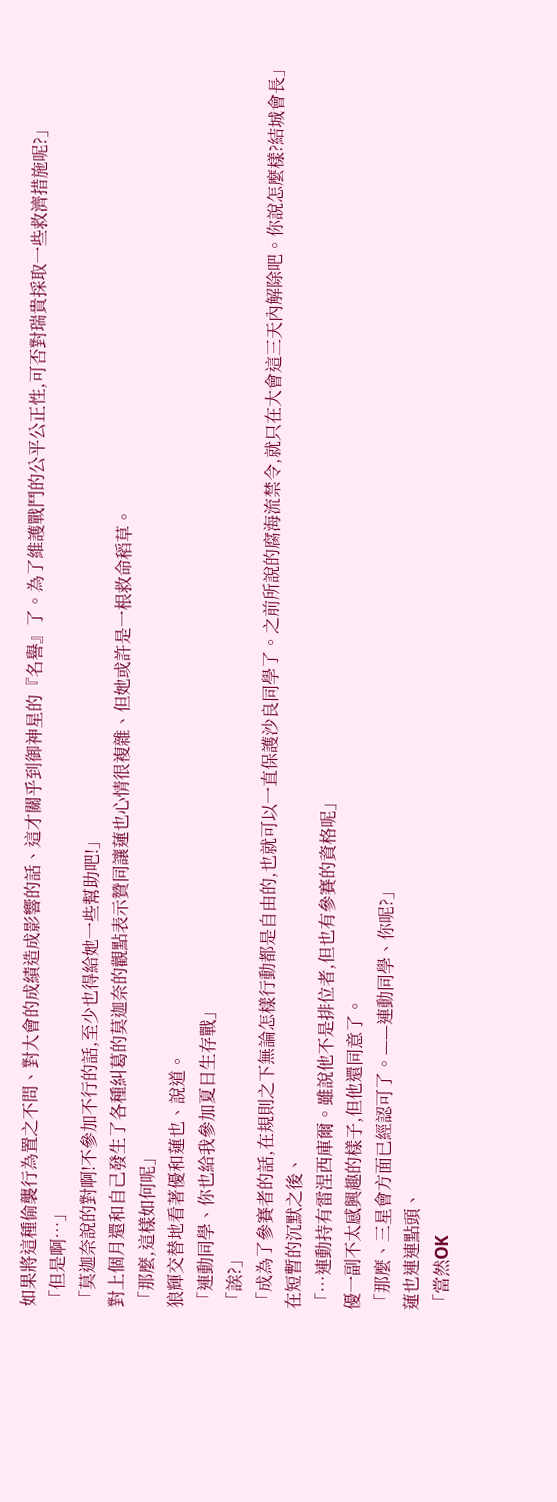如果將這種偷襲行為置之不問、對大會的成績造成影響的話、這才關乎到御神星的『名譽』了。為了維護戰鬥的公平公正性,可否對瑞貴採取一些救濟措施呢?」
「但是啊…」
「莫迦奈說的對啊!不參加不行的話,至少也得給她一些幫助吧!」
對上個月還和自己發生了各種糾葛的莫迦奈的觀點表示贊同讓蓮也心情很複雜、但她或許是一根救命稻草。
「那麼,這樣如何呢」
狼輝交替地看著優和蓮也、說道。
「連動同學、你也給我參加夏日生存戰」
「誒?」
「成為了參賽者的話,在規則之下無論怎樣行動都是自由的,也就可以一直保護沙良同學了。之前所說的腐海流禁令,就只在大會這三天內解除吧。你說怎麼樣?結城會長」
在短暫的沉默之後、
「…連動持有雷涅西庫爾。雖說他不是排位者,但也有參賽的資格呢」
優一副不太感興趣的樣子,但他還同意了。
「那麼、三星會方面已經認可了。——連動同學、你呢?」
蓮也連連點頭、
「當然OK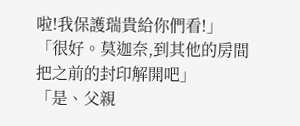啦!我保護瑞貴給你們看!」
「很好。莫迦奈,到其他的房間把之前的封印解開吧」
「是、父親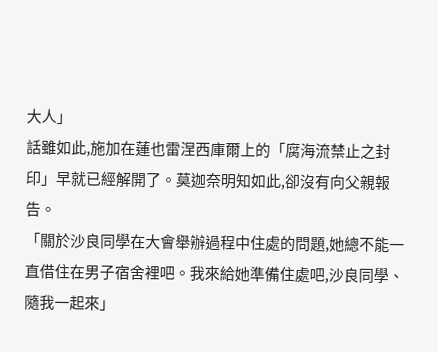大人」
話雖如此,施加在蓮也雷涅西庫爾上的「腐海流禁止之封印」早就已經解開了。莫迦奈明知如此,卻沒有向父親報告。
「關於沙良同學在大會舉辦過程中住處的問題,她總不能一直借住在男子宿舍裡吧。我來給她準備住處吧,沙良同學、隨我一起來」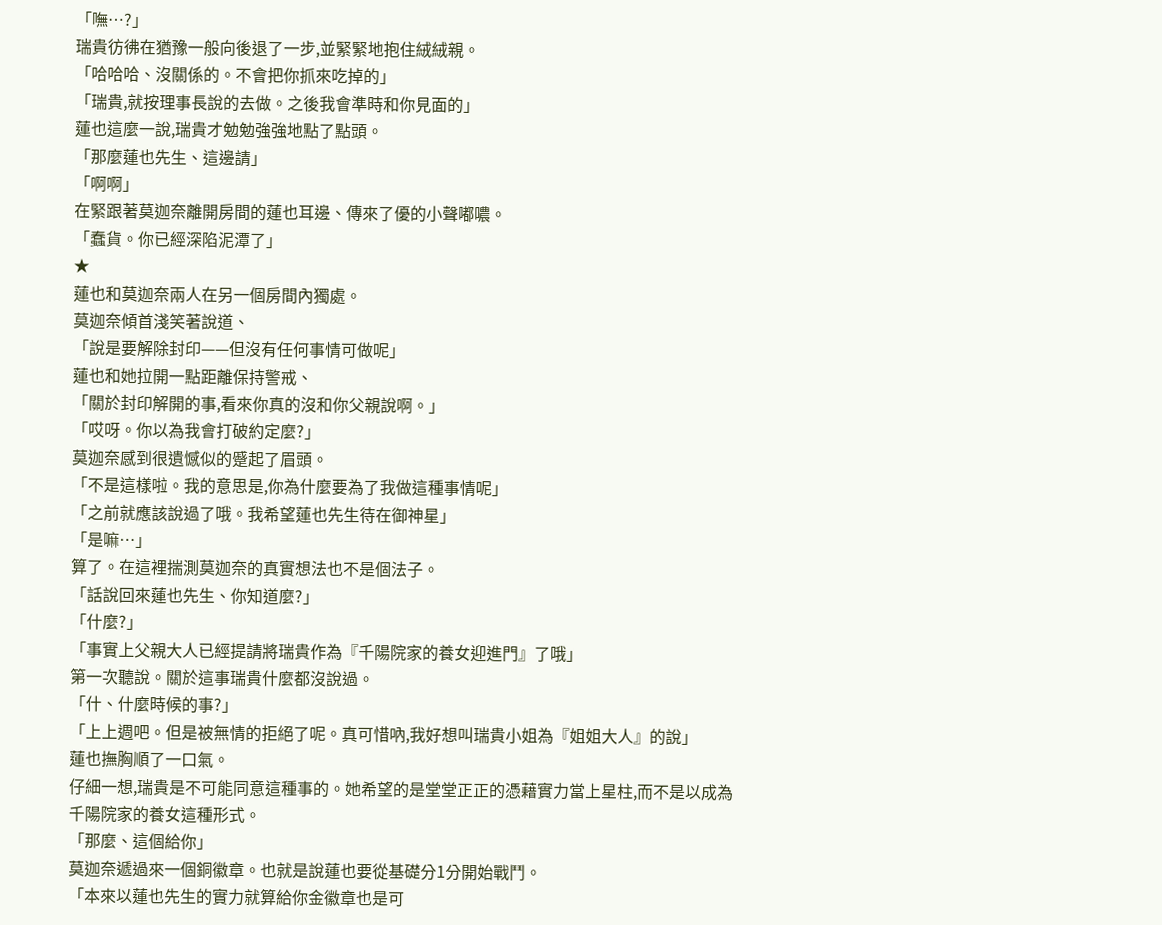「嘸…?」
瑞貴彷彿在猶豫一般向後退了一步,並緊緊地抱住絨絨親。
「哈哈哈、沒關係的。不會把你抓來吃掉的」
「瑞貴,就按理事長說的去做。之後我會準時和你見面的」
蓮也這麼一說,瑞貴才勉勉強強地點了點頭。
「那麼蓮也先生、這邊請」
「啊啊」
在緊跟著莫迦奈離開房間的蓮也耳邊、傳來了優的小聲嘟噥。
「蠢貨。你已經深陷泥潭了」
★
蓮也和莫迦奈兩人在另一個房間內獨處。
莫迦奈傾首淺笑著說道、
「說是要解除封印——但沒有任何事情可做呢」
蓮也和她拉開一點距離保持警戒、
「關於封印解開的事,看來你真的沒和你父親說啊。」
「哎呀。你以為我會打破約定麼?」
莫迦奈感到很遺憾似的蹙起了眉頭。
「不是這樣啦。我的意思是,你為什麼要為了我做這種事情呢」
「之前就應該說過了哦。我希望蓮也先生待在御神星」
「是嘛…」
算了。在這裡揣測莫迦奈的真實想法也不是個法子。
「話說回來蓮也先生、你知道麼?」
「什麼?」
「事實上父親大人已經提請將瑞貴作為『千陽院家的養女迎進門』了哦」
第一次聽說。關於這事瑞貴什麼都沒說過。
「什、什麼時候的事?」
「上上週吧。但是被無情的拒絕了呢。真可惜吶,我好想叫瑞貴小姐為『姐姐大人』的說」
蓮也撫胸順了一口氣。
仔細一想,瑞貴是不可能同意這種事的。她希望的是堂堂正正的憑藉實力當上星柱,而不是以成為千陽院家的養女這種形式。
「那麼、這個給你」
莫迦奈遞過來一個銅徽章。也就是說蓮也要從基礎分1分開始戰鬥。
「本來以蓮也先生的實力就算給你金徽章也是可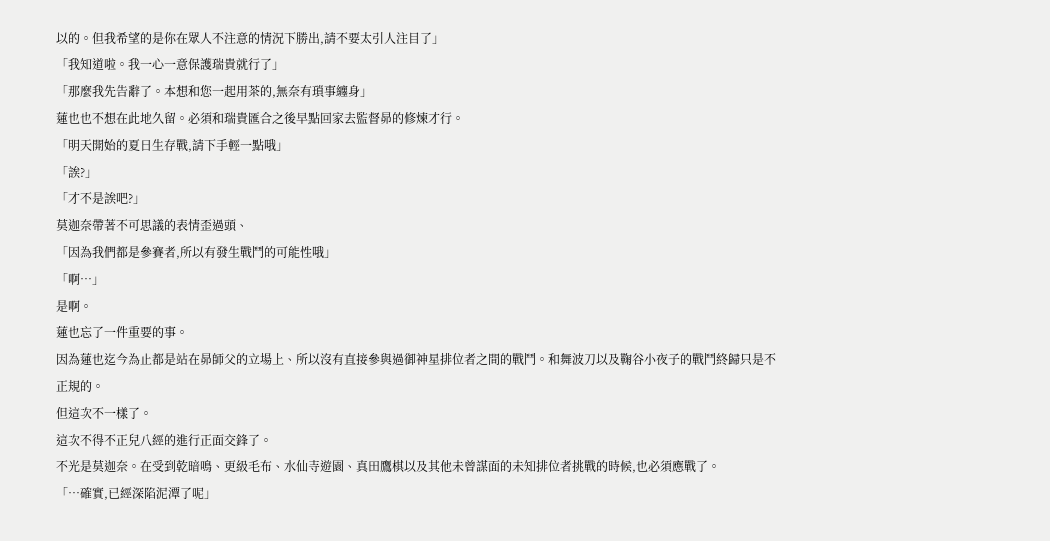以的。但我希望的是你在眾人不注意的情況下勝出,請不要太引人注目了」
「我知道啦。我一心一意保護瑞貴就行了」
「那麼我先告辭了。本想和您一起用茶的,無奈有瑣事纏身」
蓮也也不想在此地久留。必須和瑞貴匯合之後早點回家去監督昴的修煉才行。
「明天開始的夏日生存戰,請下手輕一點哦」
「誒?」
「才不是誒吧?」
莫迦奈帶著不可思議的表情歪過頭、
「因為我們都是參賽者,所以有發生戰鬥的可能性哦」
「啊…」
是啊。
蓮也忘了一件重要的事。
因為蓮也迄今為止都是站在昴師父的立場上、所以沒有直接參與過御神星排位者之間的戰鬥。和舞波刀以及鞠谷小夜子的戰鬥終歸只是不正規的。
但這次不一樣了。
這次不得不正兒八經的進行正面交鋒了。
不光是莫迦奈。在受到乾暗鳴、更級毛布、水仙寺遊園、真田鷹棋以及其他未曾謀面的未知排位者挑戰的時候,也必須應戰了。
「…確實,已經深陷泥潭了呢」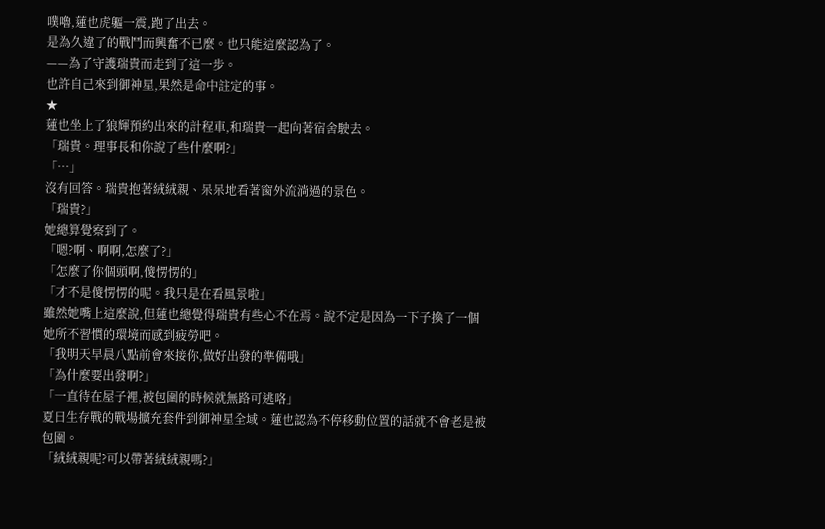噗嚕,蓮也虎軀一震,跑了出去。
是為久違了的戰鬥而興奮不已麼。也只能這麼認為了。
——為了守護瑞貴而走到了這一步。
也許自己來到御神星,果然是命中註定的事。
★
蓮也坐上了狼輝預約出來的計程車,和瑞貴一起向著宿舍駛去。
「瑞貴。理事長和你說了些什麼啊?」
「…」
沒有回答。瑞貴抱著絨絨親、呆呆地看著窗外流淌過的景色。
「瑞貴?」
她總算覺察到了。
「嗯?啊、啊啊,怎麼了?」
「怎麼了你個頭啊,傻愣愣的」
「才不是傻愣愣的呢。我只是在看風景啦」
雖然她嘴上這麼說,但蓮也總覺得瑞貴有些心不在焉。說不定是因為一下子換了一個她所不習慣的環境而感到疲勞吧。
「我明天早晨八點前會來接你,做好出發的準備哦」
「為什麼要出發啊?」
「一直待在屋子裡,被包圍的時候就無路可逃咯」
夏日生存戰的戰場擴充套件到御神星全域。蓮也認為不停移動位置的話就不會老是被包圍。
「絨絨親呢?可以帶著絨絨親嗎?」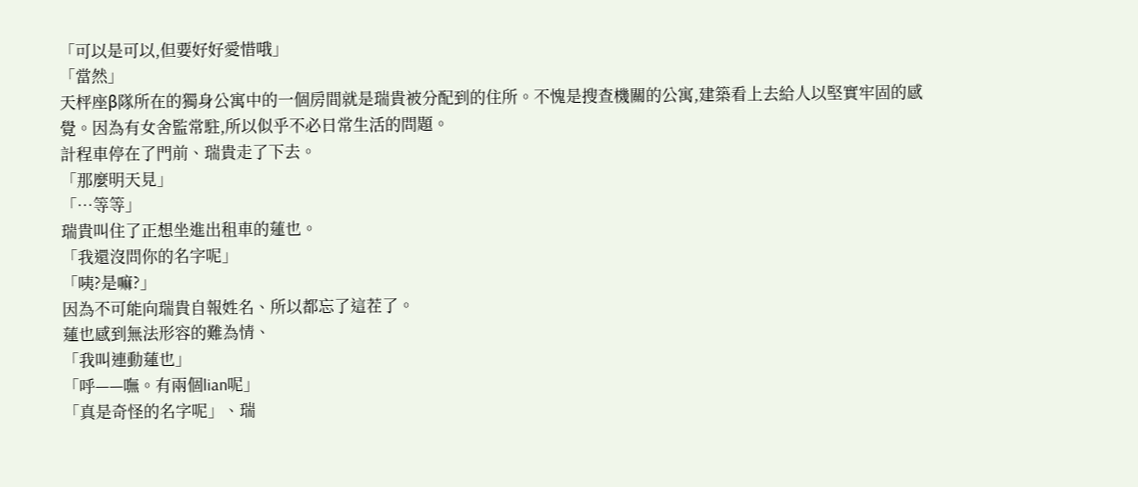「可以是可以,但要好好愛惜哦」
「當然」
天枰座β隊所在的獨身公寓中的一個房間就是瑞貴被分配到的住所。不愧是搜查機關的公寓,建築看上去給人以堅實牢固的感覺。因為有女舍監常駐,所以似乎不必日常生活的問題。
計程車停在了門前、瑞貴走了下去。
「那麼明天見」
「…等等」
瑞貴叫住了正想坐進出租車的蓮也。
「我還沒問你的名字呢」
「咦?是嘛?」
因為不可能向瑞貴自報姓名、所以都忘了這茬了。
蓮也感到無法形容的難為情、
「我叫連動蓮也」
「呼——嘸。有兩個lian呢」
「真是奇怪的名字呢」、瑞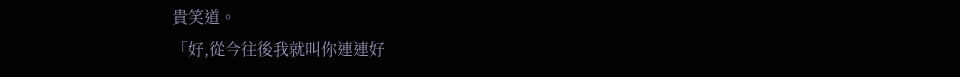貴笑道。
「好,從今往後我就叫你連連好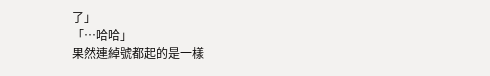了」
「…哈哈」
果然連綽號都起的是一樣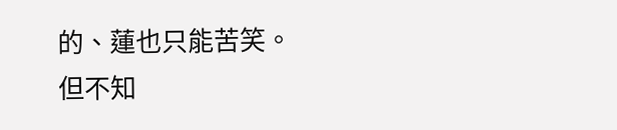的、蓮也只能苦笑。
但不知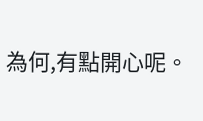為何,有點開心呢。